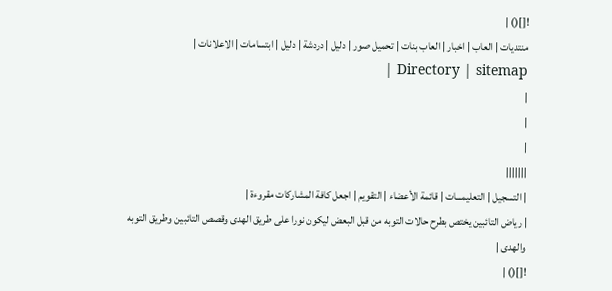![]() |
منتديات | العاب | اخبار | العاب بنات | تحميل صور | دليل | دردشة | دليل | ابتسامات | الاعلانات | Directory | sitemap |
|
|
|
|||||||
| التسجيل | التعليمـــات | قائمة الأعضاء | التقويم | اجعل كافة المشاركات مقروءة |
| رياض التائبين يختص بطرح حالات التوبه من قبل البعض ليكون نورا على طريق الهدى وقصص التائبين وطريق التوبه والهدى |
![]() |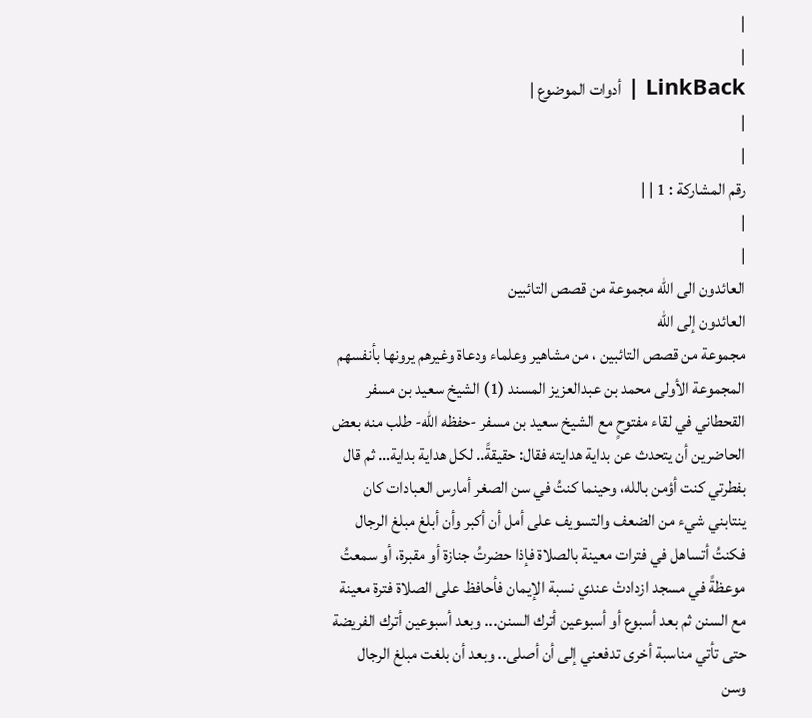|
|
LinkBack | أدوات الموضوع |
|
|
رقم المشاركة : 1 | |
|
|
العائدون الى الله مجموعة من قصص التائبين
العائدون إلى الله
مجموعة من قصص التائبين ، من مشاهير وعلماء ودعاة وغيرهم يرونها بأنفسهم المجموعة الأولى محمد بن عبدالعزيز المسند (1) الشيخ سعيد بن مسفر القحطاني في لقاء مفتوحٍ مع الشيخ سعيد بن مسفر -حفظه الله- طلب منه بعض الحاضرين أن يتحدث عن بداية هدايته فقال: حقيقةً.. لكل هداية بداية… ثم قال بفطرتي كنت أؤمن بالله، وحينما كنتُ في سن الصغر أمارس العبادات كان ينتابني شيء من الضعف والتسويف على أمل أن أكبر وأن أبلغ مبلغ الرجال فكنتُ أتساهل في فترات معينة بالصلاة فإذا حضرتُ جنازة أو مقبرة، أو سمعتُ موعظةً في مسجد ازدادتْ عندي نسبة الإيمان فأحافظ على الصلاة فترة معينة مع السنن ثم بعد أسبوع أو أسبوعين أترك السنن... وبعد أسبوعين أترك الفريضة حتى تأتي مناسبة أخرى تدفعني إلى أن أصلى.. وبعد أن بلغت مبلغ الرجال وسن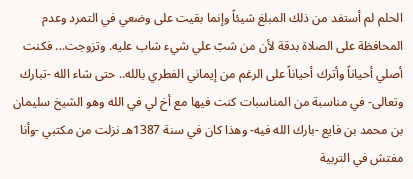الحلم لم أستفد من ذلك المبلغ شيئاً وإنما بقيت على وضعي في التمرد وعدم المحافظة على الصلاة بدقة لأن من شبّ علي شيء شاب عليه. وتزوجت... فكنت أصلي أحياناً وأترك أحياناً على الرغم من إيماني الفطري بالله.. حتى شاء الله -تبارك وتعالى- في مناسبة من المناسبات كنت فيها مع أخ لي في الله وهو الشيخ سليمان بن محمد بن فايع -بارك الله فيه- وهذا كان في سنة 1387هـ نزلت من مكتبي -وأنا مفتش في التربية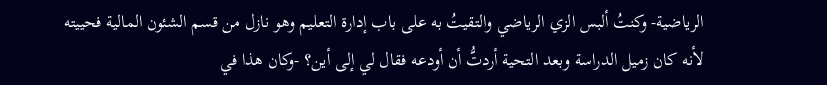الرياضية- وكنتُ ألبس الزي الرياضي والتقيتُ به على باب إدارة التعليم وهو نازل من قسم الشئون المالية فحييته لأنه كان زميل الدراسة وبعد التحية أردتُّ أن أودعه فقال لي إلى أين؟ -وكان هذا في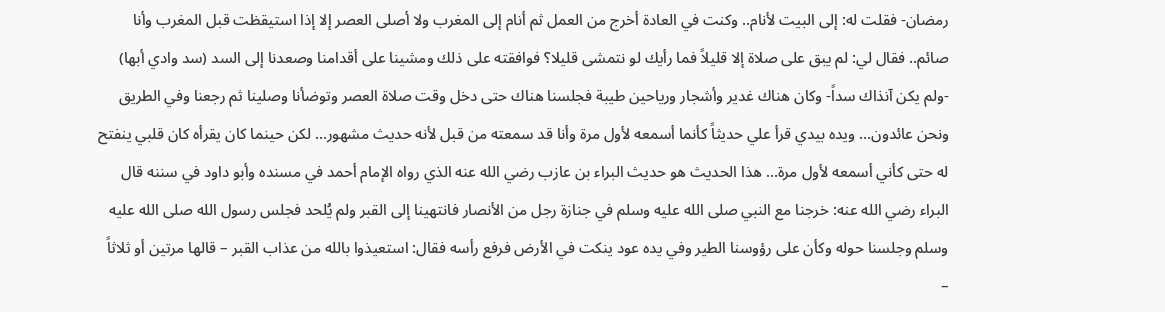رمضان- فقلت له: إلى البيت لأنام.. وكنت في العادة أخرج من العمل ثم أنام إلى المغرب ولا أصلى العصر إلا إذا استيقظت قبل المغرب وأنا صائم.. فقال لي: لم يبق على صلاة إلا قليلاً فما رأيك لو نتمشى قليلا؟ فوافقته على ذلك ومشينا على أقدامنا وصعدنا إلى السد (سد وادي أبها) -ولم يكن آنذاك سداً- وكان هناك غدير وأشجار ورياحين طيبة فجلسنا هناك حتى دخل وقت صلاة العصر وتوضأنا وصلينا ثم رجعنا وفي الطريق ونحن عائدون… ويده بيدي قرأ علي حديثاً كأنما أسمعه لأول مرة وأنا قد سمعته من قبل لأنه حديث مشهور… لكن حينما كان يقرأه كان قلبي ينفتح له حتى كأني أسمعه لأول مرة… هذا الحديث هو حديث البراء بن عازب رضي الله عنه الذي رواه الإمام أحمد في مسنده وأبو داود في سننه قال البراء رضي الله عنه: خرجنا مع النبي صلى الله عليه وسلم في جنازة رجل من الأنصار فانتهينا إلى القبر ولم يُلحد فجلس رسول الله صلى الله عليه وسلم وجلسنا حوله وكأن على رؤوسنا الطير وفي يده عود ينكت في الأرض فرفع رأسه فقال: استعيذوا بالله من عذاب القبر – قالها مرتين أو ثلاثاً –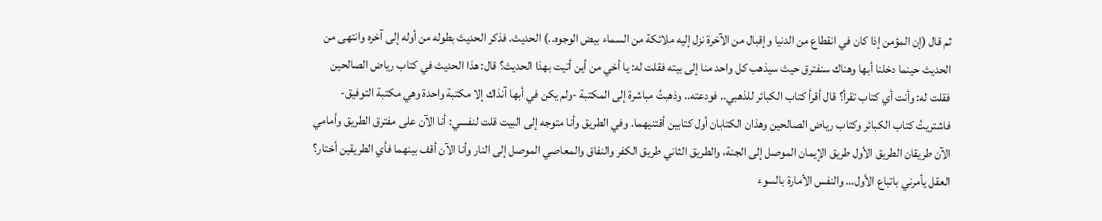ثم قال (إن المؤمن إذا كان في انقطاع من الدنيا وإقبال من الآخرة نزل إليه ملائكة من السماء بيض الوجوه..) الحديث. فذكر الحديث بطوله من أوله إلى آخره وانتهى من الحديث حينما دخلنا أبها وهناك سنفترق حيث سيذهب كل واحد منا إلى بيته فقلت له: يا أخي من أين أتيت بهذا الحديث؟ قال: هذا الحديث في كتاب رياض الصالحين فقلت له: وأنت أي كتاب تقرأ؟ قال أقرأ كتاب الكبائر للذهبي.. فودعته.. وذهبتُ مباشرة إلى المكتبة -ولم يكن في أبها آنذاك إلا مكتبة واحدة وهي مكتبة التوفيق- فاشتريتُ كتاب الكبائر وكتاب رياض الصالحين وهذان الكتابان أول كتابين أقتنيهما. وفي الطريق وأنا متوجه إلى البيت قلت لنفسي: أنا الآن على مفترق الطريق وأمامي الآن طريقان الطريق الأول طريق الإيمان الموصل إلى الجنة، والطريق الثاني طريق الكفر والنفاق والمعاصي الموصل إلى النار وأنا الآن أقف بينهما فأي الطريقين أختار؟ العقل يأمرني باتباع الأول… والنفس الأمارة بالسوء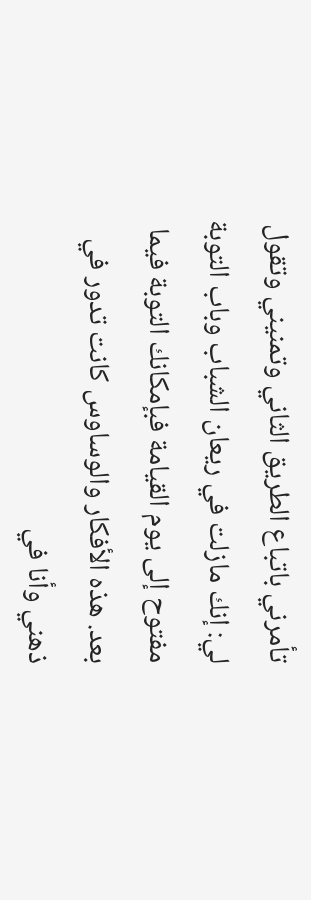تأمرني باتباع الطريق الثاني وتمنيني وتقول لي: إنك مازلت في ريعان الشباب وباب التوبة مفتوح إلى يوم القيامة فبإمكانك التوبة فيما بعد. هذه الأفكار والوساوس كانت تدور في ذهني وأنا في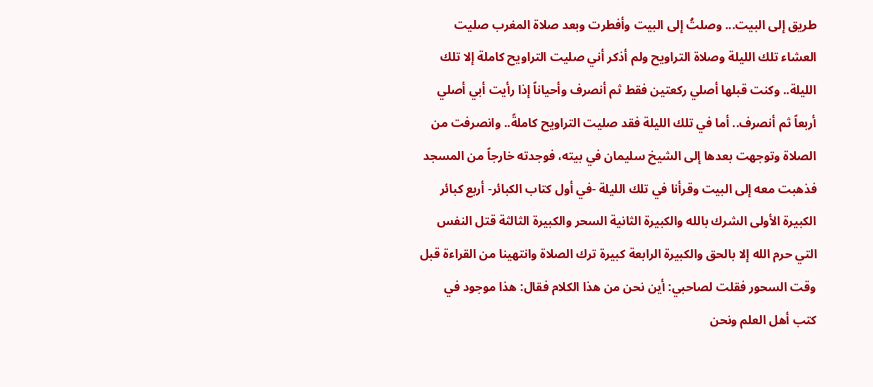طريق إلى البيت... وصلتُ إلى البيت وأفطرت وبعد صلاة المغرب صليت العشاء تلك الليلة وصلاة التراويح ولم أذكر أني صليت التراويح كاملة إلا تلك الليلة.. وكنت قبلها أصلي ركعتين فقط ثم أنصرف وأحياناً إذا رأيت أبي أصلي أربعاً ثم أنصرف.. أما في تلك الليلة فقد صليت التراويح كاملةً.. وانصرفت من الصلاة وتوجهت بعدها إلى الشيخ سليمان في بيته، فوجدته خارجاً من المسجد فذهبت معه إلى البيت وقرأنا في تلك الليلة -في أول كتاب الكبائر- أربع كبائر الكبيرة الأولى الشرك بالله والكبيرة الثانية السحر والكبيرة الثالثة قتل النفس التي حرم الله إلا بالحق والكبيرة الرابعة كبيرة ترك الصلاة وانتهينا من القراءة قبل وقت السحور فقلت لصاحبي: أين نحن من هذا الكلام فقال: هذا موجود في كتب أهل العلم ونحن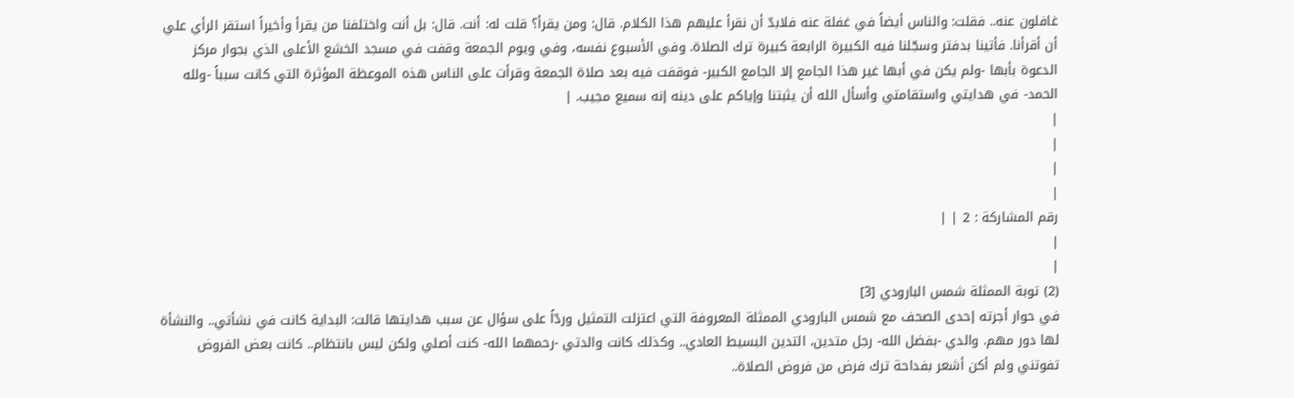غافلون عنه.. فقلت: والناس أيضاً في غفلة عنه فلابدّ أن نقرأ عليهم هذا الكلام. قال: ومن يقرأ؟ قلت له: أنت. قال: بل أنت واختلفنا من يقرأ وأخيراً استقر الرأي علي أن أقرأنا. فأتينا بدفتر وسجّلنا فيه الكبيرة الرابعة كبيرة ترك الصلاة. وفي الأسبوع نفسه، وفي ويوم الجمعة وقفت في مسجد الخشع الأعلى الذي بجوار مركز الدعوة بأبها -ولم يكن في أبها غير هذا الجامع إلا الجامع الكبير- فوقفت فيه بعد صلاة الجمعة وقرأت على الناس هذه الموعظة المؤثرة التي كانت سبباً -ولله الحمد- في هدايتي واستقامتي وأسأل الله أن يثبتنا وإياكم على دينه إنه سميع مجيب. |
|
|
|
|
رقم المشاركة : 2 | |
|
|
(2) توبة الممثلة شمس البارودي [3]
في حوار أجرته إحدى الصحف مع شمس البارودي الممثلة المعروفة التي اعتزلت التمثيل وردّاً على سؤال عن سبب هدايتها قالت: البداية كانت في نشأتي.. والنشأة لها دور مهم. والدي -بفضل الله- رجل متدين، التدين البسيط العادي.. وكذلك كانت والدتي -رحمهما الله- كنت أصلي ولكن ليس بانتظام.. كانت بعض الفروض تفوتني ولم أكن أشعر بفداحة ترك فرض من فروض الصلاة..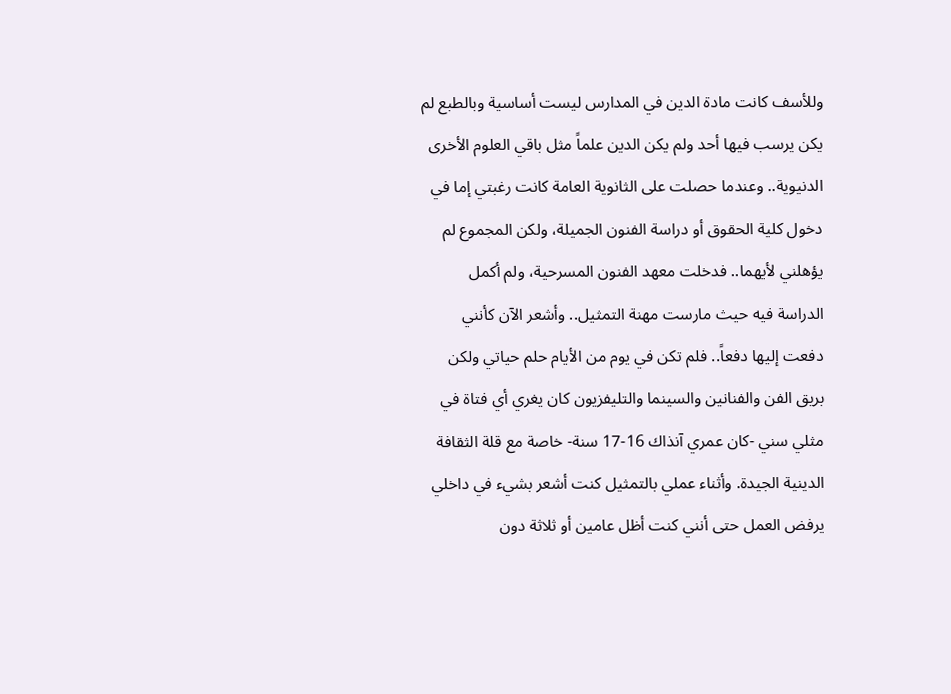وللأسف كانت مادة الدين في المدارس ليست أساسية وبالطبع لم يكن يرسب فيها أحد ولم يكن الدين علماً مثل باقي العلوم الأخرى الدنيوية.. وعندما حصلت على الثانوية العامة كانت رغبتي إما في دخول كلية الحقوق أو دراسة الفنون الجميلة، ولكن المجموع لم يؤهلني لأيهما.. فدخلت معهد الفنون المسرحية، ولم أكمل الدراسة فيه حيث مارست مهنة التمثيل.. وأشعر الآن كأنني دفعت إليها دفعاً.. فلم تكن في يوم من الأيام حلم حياتي ولكن بريق الفن والفنانين والسينما والتليفزيون كان يغري أي فتاة في مثلي سني -كان عمري آنذاك 16-17 سنة- خاصة مع قلة الثقافة الدينية الجيدة. وأثناء عملي بالتمثيل كنت أشعر بشيء في داخلي يرفض العمل حتى أنني كنت أظل عامين أو ثلاثة دون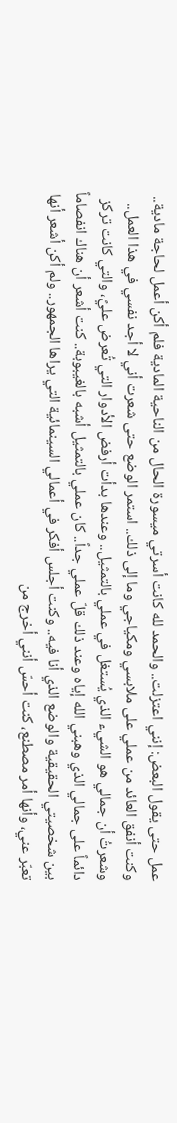عمل حتى يقول البعض: إنني اعتزلت.. والحمد لله كانت أسرتي ميسورة الحال من الناحية المادية فلم أكن أعمل لحاجة مادية.. وكنت أنفق العائد من عملي على ملابسي ومكياجي وما إلى ذلك.. استمر الوضع حتى شعرت أني لا أجد نفسي في هذا العمل.. وشعرتُ أن جمالي هو الشيء الذي يُستغل في عملي بالتمثيل.. وعندها بدأت أرفض الأدوار التي تُعرض عليً، والتي كانت تركز دائماً على جمالي الذي وهبني الله إياه وعند ذلك قلّ عملي جداً.. كان عملي بالتمثيل أشبه بالغيبوبة.. كنت أشعر أن هناك انفصاماً بين شخصيتي الحقيقية والوضع الذي أنا فيه.. وكنت أجلس أفكر في أعمالي السينمائية التي يراها الجمهور.. ولم أكن أشعر أنها تعبّر عني، وأنها أمر مصطنع، كنت أحسّ أنني أخرج من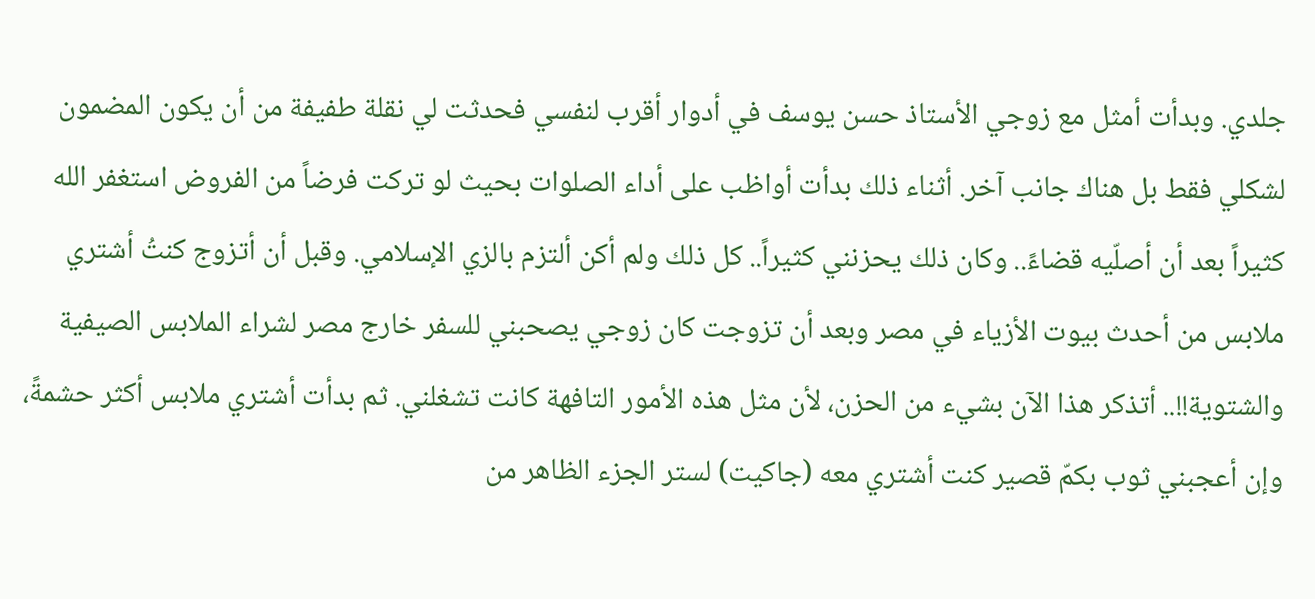جلدي. وبدأت أمثل مع زوجي الأستاذ حسن يوسف في أدوار أقرب لنفسي فحدثت لي نقلة طفيفة من أن يكون المضمون لشكلي فقط بل هناك جانب آخر. أثناء ذلك بدأت أواظب على أداء الصلوات بحيث لو تركت فرضاً من الفروض استغفر الله كثيراً بعد أن أصلّيه قضاءً.. وكان ذلك يحزنني كثيراً.. كل ذلك ولم أكن ألتزم بالزي الإسلامي. وقبل أن أتزوج كنتُ أشتري ملابس من أحدث بيوت الأزياء في مصر وبعد أن تزوجت كان زوجي يصحبني للسفر خارج مصر لشراء الملابس الصيفية والشتوية!!.. أتذكر هذا الآن بشيء من الحزن، لأن مثل هذه الأمور التافهة كانت تشغلني. ثم بدأت أشتري ملابس أكثر حشمةً، وإن أعجبني ثوب بكمّ قصير كنت أشتري معه (جاكيت) لستر الجزء الظاهر من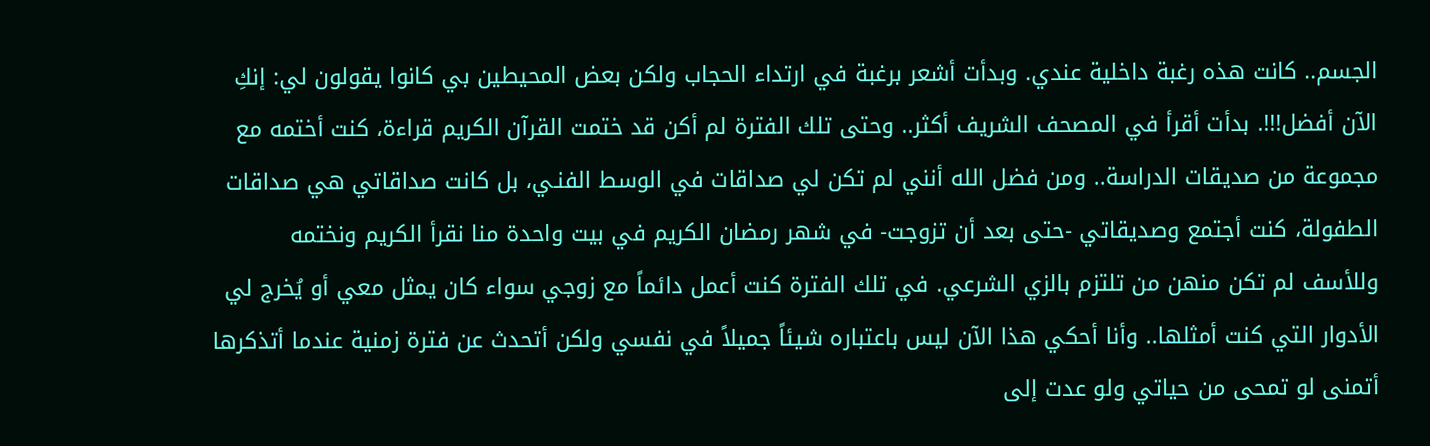الجسم.. كانت هذه رغبة داخلية عندي. وبدأت أشعر برغبة في ارتداء الحجاب ولكن بعض المحيطين بي كانوا يقولون لي: إنكِ الآن أفضل!!!. بدأت أقرأ في المصحف الشريف أكثر.. وحتى تلك الفترة لم أكن قد ختمت القرآن الكريم قراءة، كنت أختمه مع مجموعة من صديقات الدراسة.. ومن فضل الله أنني لم تكن لي صداقات في الوسط الفنـي، بل كانت صداقاتي هي صداقات الطفولة، كنت أجتمع وصديقاتي -حتى بعد أن تزوجت- في شهر رمضان الكريم في بيت واحدة منا نقرأ الكريم ونختمه وللأسف لم تكن منهن من تلتزم بالزي الشرعي. في تلك الفترة كنت أعمل دائماً مع زوجي سواء كان يمثل معي أو يُخرج لي الأدوار التي كنت أمثلها.. وأنا أحكي هذا الآن ليس باعتباره شيئاً جميلاً في نفسي ولكن أتحدث عن فترة زمنية عندما أتذكرها أتمنى لو تمحى من حياتي ولو عدت إلى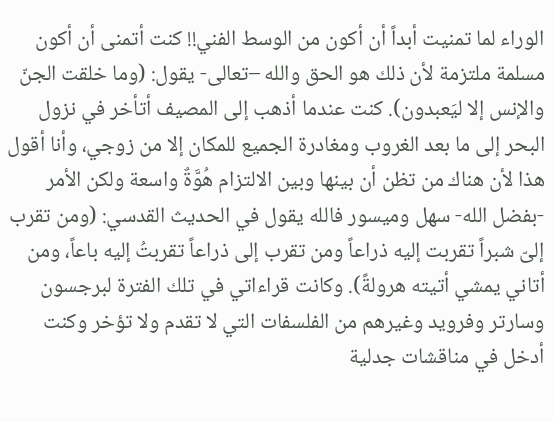الوراء لما تمنيت أبداً أن أكون من الوسط الفني!! كنت أتمنى أن أكون مسلمة ملتزمة لأن ذلك هو الحق والله –تعالى- يقول: (وما خلقت الجنّ والإنس إلا ليَعبدون). كنت عندما أذهب إلى المصيف أتأخر في نزول البحر إلى ما بعد الغروب ومغادرة الجميع للمكان إلا من زوجي، وأنا أقول هذا لأن هناك من تظن أن بينها وبين الالتزام هُوَّةٌ واسعة ولكن الأمر -بفضل الله- سهل وميسور فالله يقول في الحديث القدسي: (ومن تقرب إلىّ شبراً تقربت إليه ذراعاً ومن تقرب إلى ذراعاً تقربتُ إليه باعاً، ومن أتاني يمشي أتيته هرولةً). وكانت قراءاتي في تلك الفترة لبرجسون وسارتر وفرويد وغيرهم من الفلسفات التي لا تقدم ولا تؤخر وكنت أدخل في مناقشات جدلية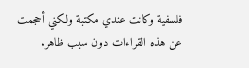فلسفية وكانت عندي مكتبة ولكني أحجمت عن هذه القراءات دون سبب ظاهر.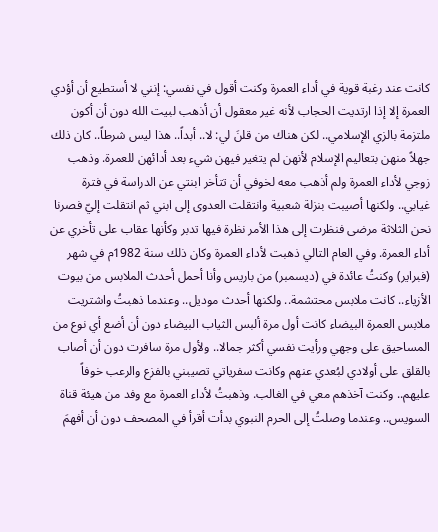كانت عند رغبة قوية في أداء العمرة وكنت أقول في نفسي: إنني لا أستطيع أن أؤدي العمرة إلا إذا ارتديت الحجاب لأنه غير معقول أن أذهب لبيت الله دون أن أكون ملتزمة بالزي الإسلامي.. لكن هناك من قلنَ لي: لا.. أبداً.. هذا ليس شرطاً.. كان ذلك جهلاً منهن بتعاليم الإسلام لأنهن لم يتغير فيهن شيء بعد أدائهن للعمرة. وذهب زوجي لأداء العمرة ولم أذهب معه لخوفي أن تتأخر ابنتي عن الدراسة في فترة غيابي.. ولكنها أصيبت بنزلة شعبية وانتقلت العدوى إلى ابني ثم انتقلت إليّ فصرنا نحن الثلاثة مرضى فنظرت إلى هذا الأمر نظرة فيها تدبر وكأنها عقاب على تأخري عن أداء العمرة. وفي العام التالي ذهبت لأداء العمرة وكان ذلك سنة 1982م في شهر (فبراير) وكنتُ عائدة في (ديسمبر) من باريس وأنا أحمل أحدث الملابس من بيوت الأزياء.. كانت ملابس محتشمة.. ولكنها أحدث موديل.. وعندما ذهبتُ واشتريت ملابس العمرة البيضاء كانت أول مرة ألبس الثياب البيضاء دون أن أضع أي نوع من المساحيق على وجهي ورأيت نفسي أكثر جمالا.. ولأول مرة سافرت دون أن أصاب بالقلق على أولادي لبُعدي عنهم وكانت سفرياتي تصيبني بالفزع والرعب خوفاً عليهم.. وكنت آخذهم معي في الغالب. وذهبتُ لأداء العمرة مع وفد من هيئة قناة السويس.. وعندما وصلتُ إلى الحرم النبوي بدأت أقرأ في المصحف دون أن أفهمَ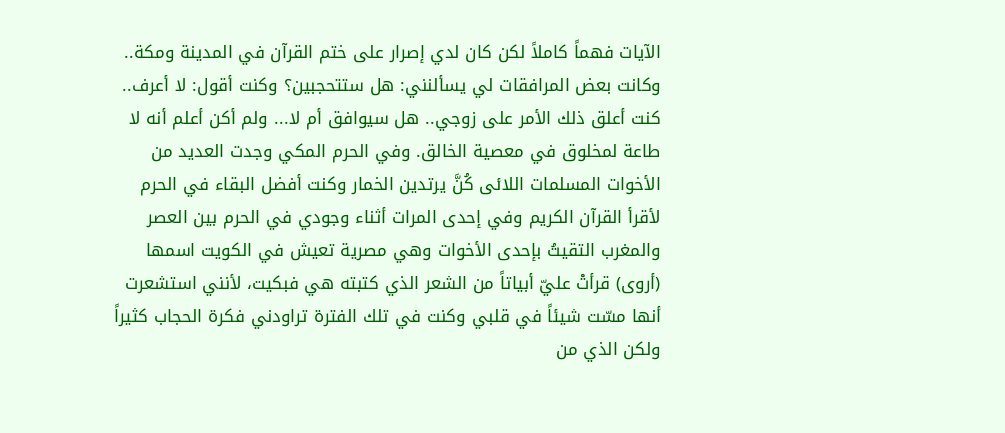الآيات فهماً كاملاً لكن كان لدي إصرار على ختم القرآن في المدينة ومكة.. وكانت بعض المرافقات لي يسألنني: هل ستتحجبين؟ وكنت أقول: لا أعرف.. كنت أعلق ذلك الأمر على زوجي.. هل سيوافق أم لا... ولم أكن أعلم أنه لا طاعة لمخلوق في معصية الخالق. وفي الحرم المكي وجدت العديد من الأخوات المسلمات اللائى كُنَّ يرتدين الخمار وكنت أفضل البقاء في الحرم لأقرأ القرآن الكريم وفي إحدى المرات أثناء وجودي في الحرم بين العصر والمغرب التقيتُ بإحدى الأخوات وهي مصرية تعيش في الكويت اسمها (أروى) قرأتْ عليّ أبياتاً من الشعر الذي كتبته هي فبكيت، لأنني استشعرت أنها مسّت شيئاً في قلبي وكنت في تلك الفترة تراودني فكرة الحجاب كثيراً ولكن الذي من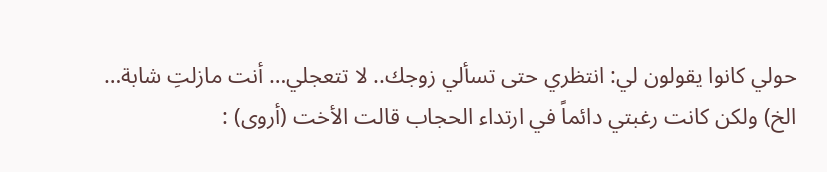حولي كانوا يقولون لي: انتظري حتى تسألي زوجك.. لا تتعجلي… أنت مازلتِ شابة… الخ) ولكن كانت رغبتي دائماً في ارتداء الحجاب قالت الأخت (أروى) :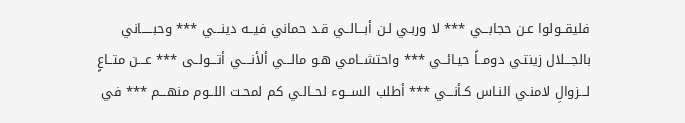فليقــولوا عـن حجابـــي *** لا وربـي لـن أبـــالــي قـد حماني فيــه دينـــي *** وحبـــــاني بالجـــلال زينتـي دومــاً حيـائــي *** واحتشــامي هـو مالـــي ألأنــــي أتـــولــى *** عـــن متــاعٍ لـــزوالِ لامنـي النـاس كـأنـــي *** أطلب الســـوء لحــالـي كم لمحـت اللــوم منهـــم *** في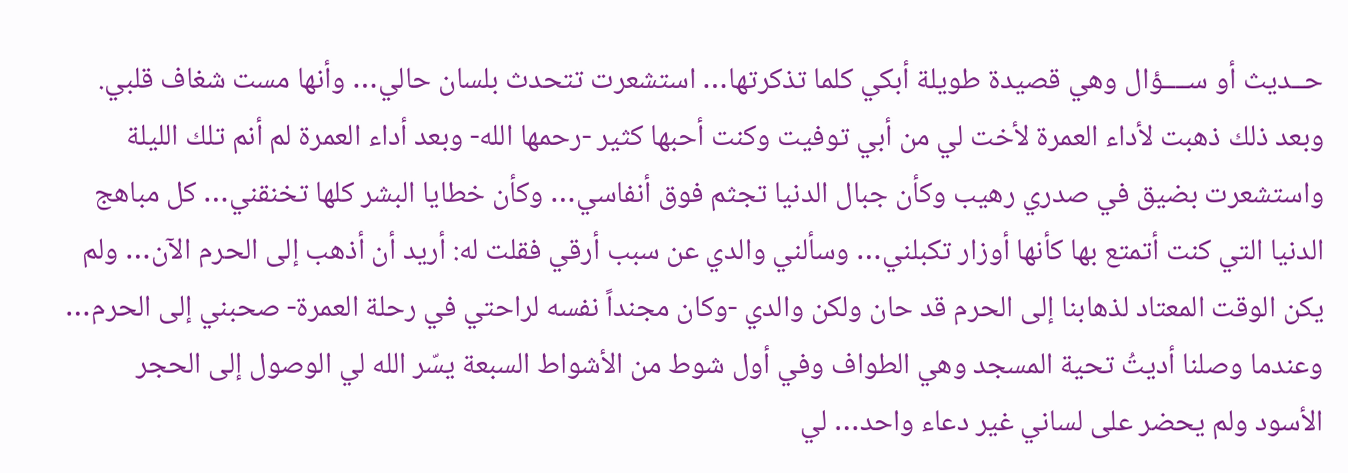حــديث أو ســــؤال وهي قصيدة طويلة أبكي كلما تذكرتها… استشعرت تتحدث بلسان حالي… وأنها مست شغاف قلبي. وبعد ذلك ذهبت لأداء العمرة لأخت لي من أبي توفيت وكنت أحبها كثير -رحمها الله- وبعد أداء العمرة لم أنم تلك الليلة واستشعرت بضيق في صدري رهيب وكأن جبال الدنيا تجثم فوق أنفاسي… وكأن خطايا البشر كلها تخنقني… كل مباهج الدنيا التي كنت أتمتع بها كأنها أوزار تكبلني… وسألني والدي عن سبب أرقي فقلت له: أريد أن أذهب إلى الحرم الآن… ولم يكن الوقت المعتاد لذهابنا إلى الحرم قد حان ولكن والدي -وكان مجنداً نفسه لراحتي في رحلة العمرة- صحبني إلى الحرم… وعندما وصلنا أديتُ تحية المسجد وهي الطواف وفي أول شوط من الأشواط السبعة يسّر الله لي الوصول إلى الحجر الأسود ولم يحضر على لساني غير دعاء واحد… لي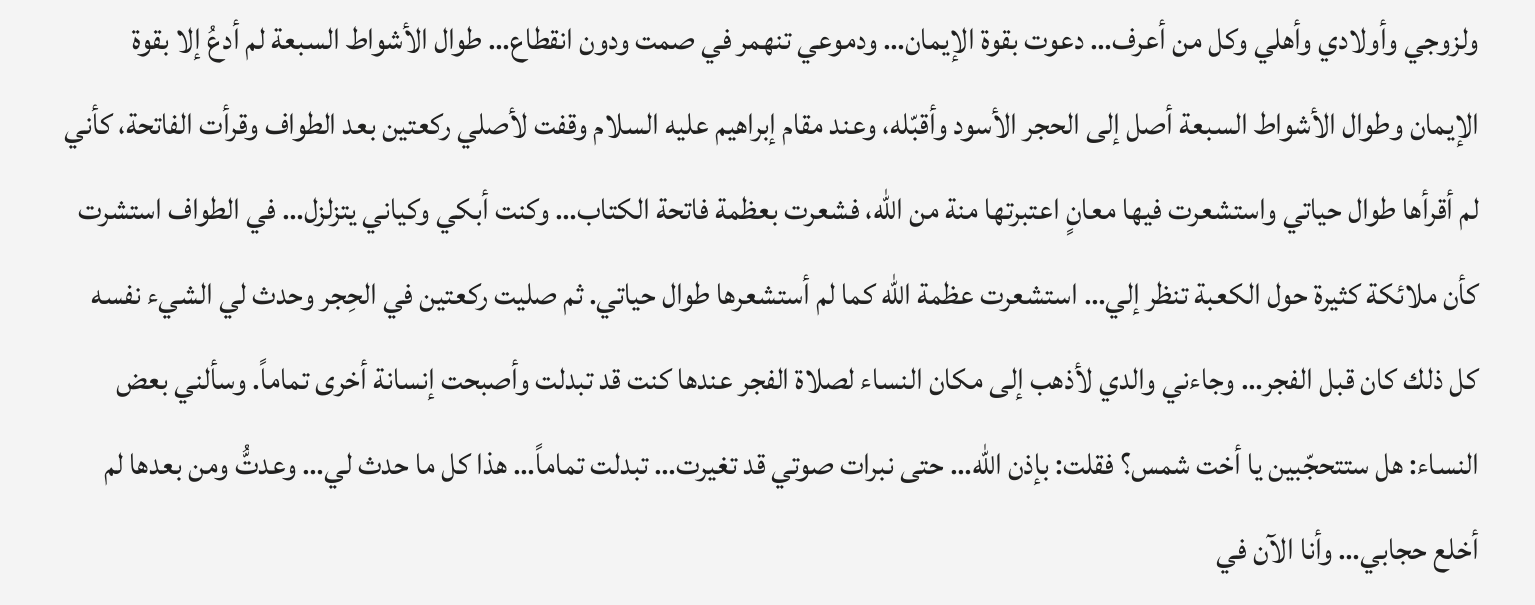ولزوجي وأولادي وأهلي وكل من أعرف… دعوت بقوة الإيمان… ودموعي تنهمر في صمت ودون انقطاع… طوال الأشواط السبعة لم أدعُ إلا بقوة الإيمان وطوال الأشواط السبعة أصل إلى الحجر الأسود وأقبّله، وعند مقام إبراهيم عليه السلام وقفت لأصلي ركعتين بعد الطواف وقرأت الفاتحة، كأني لم أقرأها طوال حياتي واستشعرت فيها معانٍ اعتبرتها منة من الله، فشعرت بعظمة فاتحة الكتاب… وكنت أبكي وكياني يتزلزل… في الطواف استشرت كأن ملائكة كثيرة حول الكعبة تنظر إلي… استشعرت عظمة الله كما لم أستشعرها طوال حياتي. ثم صليت ركعتين في الحِجر وحدث لي الشيء نفسه كل ذلك كان قبل الفجر… وجاءني والدي لأذهب إلى مكان النساء لصلاة الفجر عندها كنت قد تبدلت وأصبحت إنسانة أخرى تماماً. وسألني بعض النساء: هل ستتحجّبين يا أخت شمس؟ فقلت: بإذن الله… حتى نبرات صوتي قد تغيرت… تبدلت تماماً… هذا كل ما حدث لي… وعدتُّ ومن بعدها لم أخلع حجابي… وأنا الآن في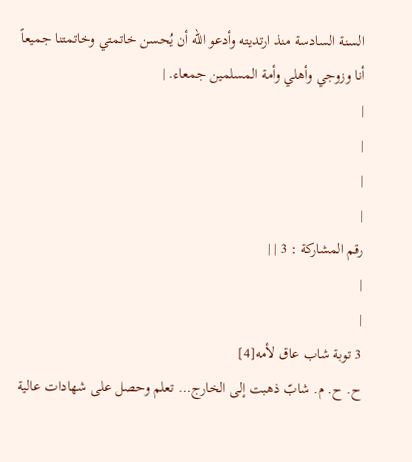السنة السادسة منذ ارتديته وأدعو الله أن يُحسن خاتمتي وخاتمتنا جميعاً أنا وزوجي وأهلي وأمة المسلمين جمعاء. |
|
|
|
|
رقم المشاركة : 3 | |
|
|
3 توبة شاب عاق لأمه[4]
ح. ح. م. شابّ ذهبت إلى الخارج… تعلم وحصل على شهادات عالية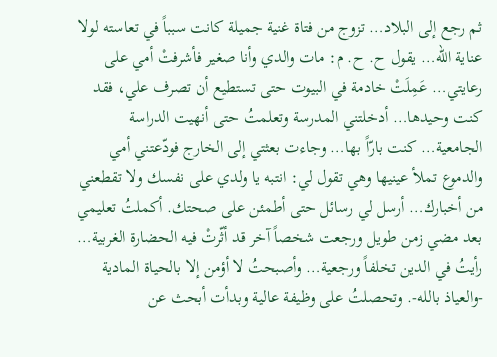ثم رجع إلى البلاد… تزوج من فتاة غنية جميلة كانت سبباً في تعاسته لولا عناية الله… يقول ح. ح. م: مات والدي وأنا صغير فأشرفتْ أمي على رعايتي… عَمِلَتْ خادمة في البيوت حتى تستطيع أن تصرف علي، فقد كنت وحيدها… أدخلتني المدرسة وتعلمتُ حتى أنهيت الدراسة الجامعية… كنت بارّاً بها… وجاءت بعثتي إلى الخارج فودّعتني أمي والدموع تملأ عينيها وهي تقول لي: انتبه يا ولدي على نفسك ولا تقطعني من أخبارك… أرسل لي رسائل حتى أطمئن على صحتك. أكملتُ تعليمي بعد مضي زمن طويل ورجعت شخصاً آخر قد أثّرتْ فيه الحضارة الغربية… رأيتُ في الدين تخلفاً ورجعية… وأصبحتُ لا أؤمن إلا بالحياة المادية -والعياذ بالله-. وتحصلتُ على وظيفة عالية وبدأت أبحث عن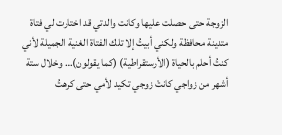الزوجة حتى حصلت عليها وكانت والدتي قد اختارت لي فتاة متدينة محافظة ولكني أبيتُ إلا تلك الفتاة الغنية الجميلة لأني كنتُ أحلم بالحياة (الأرستقراطية) (كما يقولون)… وخلال ستة أشهر من زواجي كانتْ زوجي تكيد لأمي حتى كرهتُ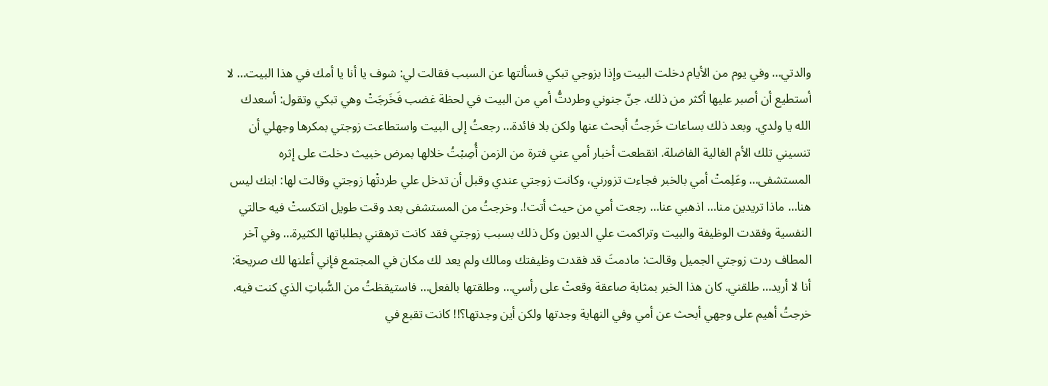والدتي… وفي يوم من الأيام دخلت البيت وإذا بزوجي تبكي فسألتها عن السبب فقالت لي: شوف يا أنا يا أمك في هذا البيت… لا أستطيع أن أصبر عليها أكثر من ذلك. جنّ جنوني وطردتُّ أمي من البيت في لحظة غضب فَخَرجَتْ وهي تبكي وتقول: أسعدك الله يا ولدي. وبعد ذلك بساعات خَرجتُ أبحث عنها ولكن بلا فائدة… رجعتُ إلى البيت واستطاعت زوجتي بمكرها وجهلي أن تنسيني تلك الأم الغالية الفاضلة. انقطعت أخبار أمي عني فترة من الزمن أُصِبْتُ خلالها بمرض خبيث دخلت على إثره المستشفى… وعَلِمتْ أمي بالخبر فجاءت تزورني، وكانت زوجتي عندي وقبل أن تدخل علي طردتْها زوجتي وقالت لها: ابنك ليس هنا… ماذا تريدين منا… اذهبي عنا… رجعت أمي من حيث أتت!. وخرجتُ من المستشفى بعد وقت طويل انتكستْ فيه حالتي النفسية وفقدت الوظيفة والبيت وتراكمت علي الديون وكل ذلك بسبب زوجتي فقد كانت ترهقني بطلباتها الكثيرة… وفي آخر المطاف ردت زوجتي الجميل وقالت: مادمتَ قد فقدت وظيفتك ومالك ولم يعد لك مكان في المجتمع فإني أعلنها لك صريحة: أنا لا أريد… طلقني. كان هذا الخبر بمثابة صاعقة وقعتْ على رأسي… وطلقتها بالفعل… فاستيقظتُ من السُّباتِ الذي كنت فيه. خرجتُ أهيم على وجهي أبحث عن أمي وفي النهاية وجدتها ولكن أين وجدتها؟!! كانت تقبع في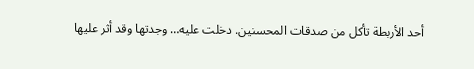أحد الأربطة تأكل من صدقات المحسنين. دخلت عليه… وجدتها وقد أثر عليها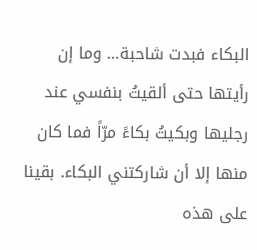البكاء فبدت شاحبة… وما إن رأيتها حتى ألقيتُ بنفسي عند رجليها وبكيتُ بكاءً مرّاً فما كان منها إلا أن شاركتني البكاء. بقينا على هذه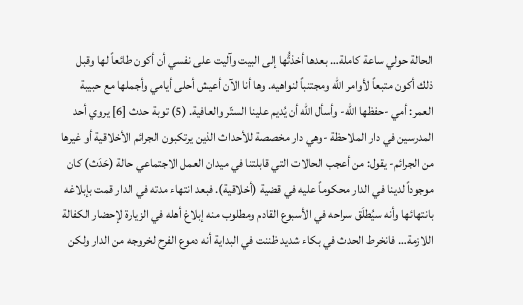الحالة حولي ساعة كاملة… بعدها أخذتُّها إلى البيت وآليت على نفسي أن أكون طائعاً لها وقبل ذلك أكون متبعاً لأوامر الله ومجتنباً لنواهيه. وها أنا الآن أعيش أحلى أيامي وأجملها مع حبيبة العمر: أمي -حفظها الله- وأسأل الله أن يُديم علينا الستّر والعافية. (5) توبة حدث [6] يروي أحد المدرسين في دار الملاحظة -وهي دار مخصصة للأحداث الذين يرتكبون الجرائم الأخلاقية أو غيرها من الجرائم- يقول: من أعجب الحالات التي قابلتنا في ميدان العمل الاجتماعي حالة (حَدَث) كان موجوداً لدينا في الدار محكوماً عليه في قضية (أخلاقية). فبعد انتهاء مدته في الدار قمت بإبلاغه بانتهائها وأنه سيُطلَق سراحه في الأسبوع القادم ومطلوب منه إبلاغ أهله في الزيارة لإحضار الكفالة اللازمة… فانخرط الحدث في بكاء شديد ظننت في البداية أنه دموع الفرح لخروجه من الدار ولكن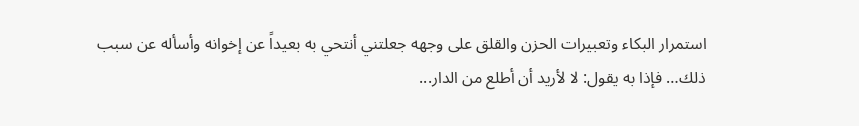استمرار البكاء وتعبيرات الحزن والقلق على وجهه جعلتني أنتحي به بعيداً عن إخوانه وأسأله عن سبب ذلك… فإذا به يقول: لا لأريد أن أطلع من الدار...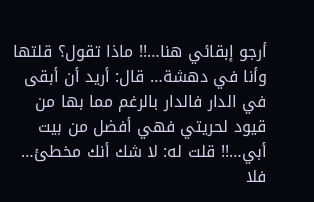أرجو إبقائي هنا…!! ماذا تقول؟ قلتها وأنا في دهشة… قال: أريد أن أبقى في الدار فالدار بالرغم مما بها من قيود لحريتي فهي أفضل من بيت أبي…!! قلت له: لا شك أنك مخطئ… فلا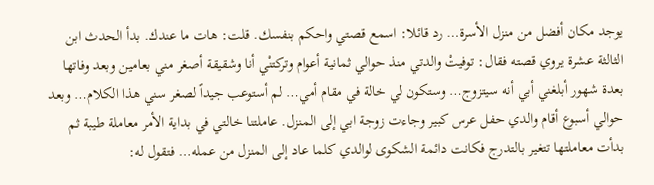يوجد مكان أفضل من منزل الأسرة… رد قائلا: اسمع قصتي واحكم بنفسك. قلت: هات ما عندك. بدأ الحدث ابن الثالثة عشرة يروي قصته فقال: توفيتْ والدتي منذ حوالي ثمانية أعوام وتركتنْي أنا وشقيقة أصغر مني بعامين وبعد وفاتها بعدة شهور أبلغني أبي أنه سيتزوج… وستكون لي خالة في مقام أمي… لم أستوعب جيداً لصغر سني هذا الكلام… وبعد حوالي أسبوع أقام والدي حفل عرس كبير وجاءت زوجة ابي إلى المنزل. عاملتنا خالتي في بداية الأمر معاملة طيبة ثم بدأت معاملتها تتغير بالتدرج فكانت دائمة الشكوى لوالدي كلما عاد إلى المنزل من عمله… فتقول له: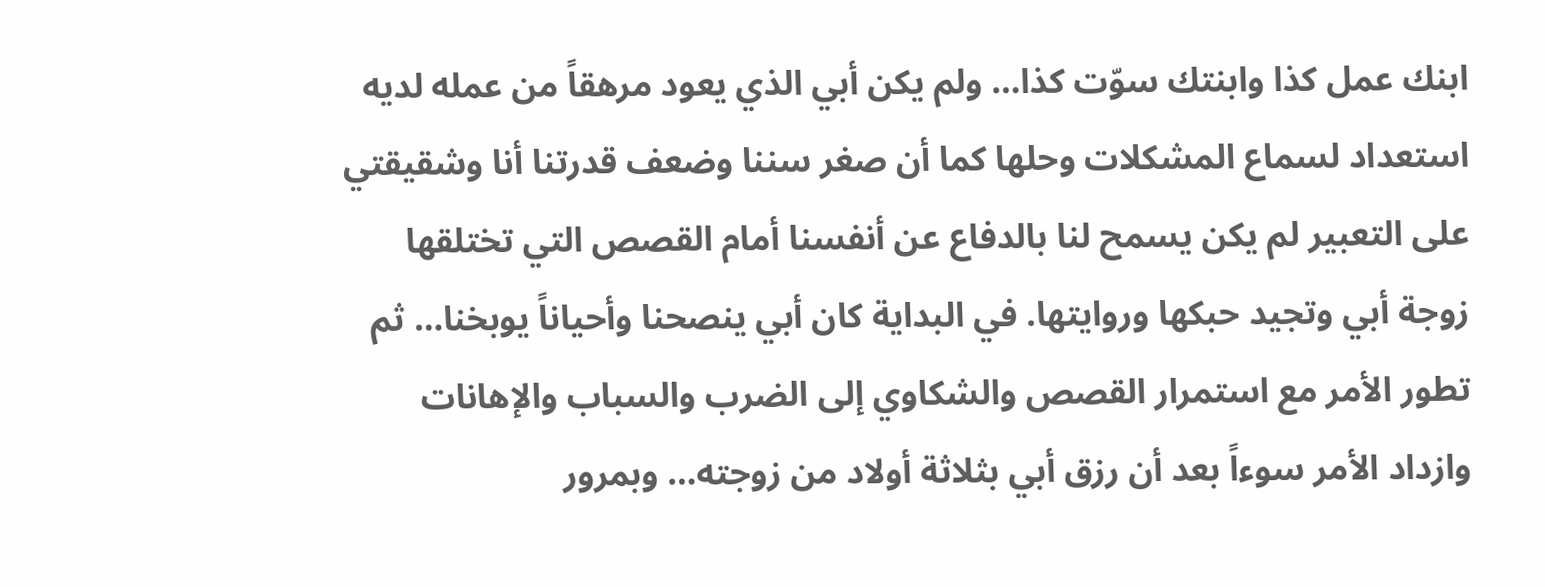ابنك عمل كذا وابنتك سوّت كذا… ولم يكن أبي الذي يعود مرهقاً من عمله لديه استعداد لسماع المشكلات وحلها كما أن صغر سننا وضعف قدرتنا أنا وشقيقتي على التعبير لم يكن يسمح لنا بالدفاع عن أنفسنا أمام القصص التي تختلقها زوجة أبي وتجيد حبكها وروايتها. في البداية كان أبي ينصحنا وأحياناً يوبخنا… ثم تطور الأمر مع استمرار القصص والشكاوي إلى الضرب والسباب والإهانات وازداد الأمر سوءاً بعد أن رزق أبي بثلاثة أولاد من زوجته… وبمرور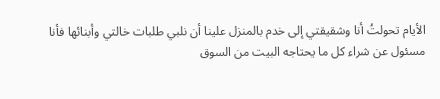الأيام تحولتُ أنا وشقيقتي إلى خدم بالمنزل علينا أن نلبي طلبات خالتي وأبنائها فأنا مسئول عن شراء كل ما يحتاجه البيت من السوق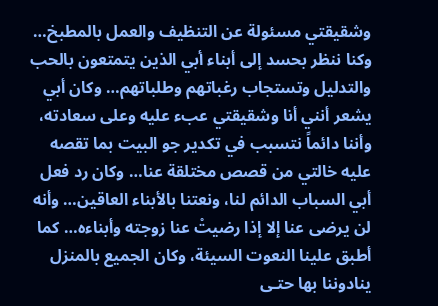وشقيقتي مسئولة عن التنظيف والعمل بالمطبخ… وكنا ننظر بحسد إلى أبناء أبي الذين يتمتعون بالحب والتدليل وتستجاب رغباتهم وطلباتهم… وكان أبي يشعر أنني أنا وشقيقتي عبء عليه وعلى سعادته، وأننا دائماً نتسبب في تكدير جو البيت بما تقصه عليه خالتي من قصص مختلقة عنا… وكان رد فعل أبي السباب الدائم لنا، ونعتنا بالأبناء العاقين… وأنه لن يرضى عنا إلا إذا رضيتْ عنا زوجته وأبناءه… كما أطبق علينا النعوت السيئة، وكان الجميع بالمنزل ينادوننا بها حتـى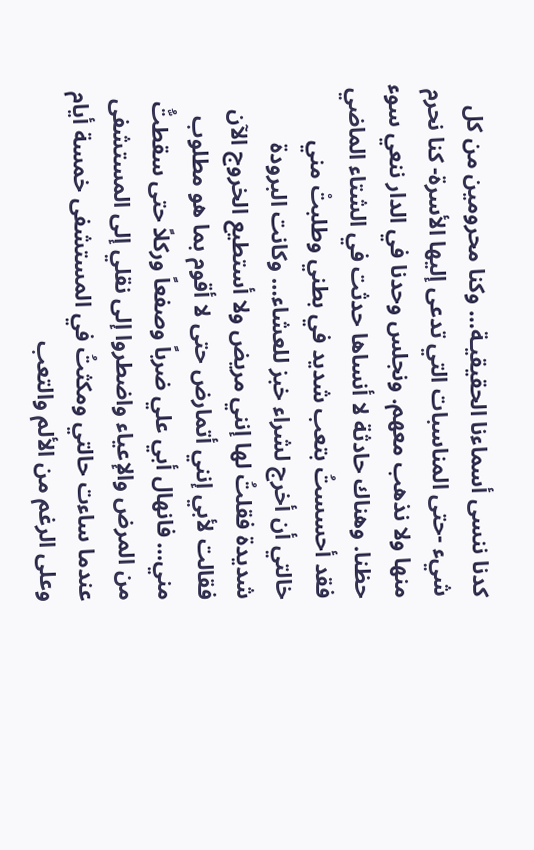كدنا ننسى أسماءنا الحقيقيـة… وكنا محرومين من كل شيء -حتى المناسبات التي تدعى إليها الأسرة- كنا نحرم منها ولا نذهب معهم. ونجلس وحدنا في الدار ننعي سوء حظنا. وهناك حادثة لا أنساها حدثت في الشتاء الماضي فقد أحسستُ بتعب شديد في بطني وطلبتْ مني خالتي أن أخرج لشراء خبز للعشاء… وكانت البرودة شديدة فقلتُ لها إنني مريض ولا أستطيع الخروج الآن فقالت لأبي إنني أتمارض حتى لا أقوم بما هو مطلوب مني… فانهال أبي علي ضرباً وصفعاً وركلاً حتى سقطتُّ من المرض والإعياء واضطروا إلى نقلي إلى المستشفى عندما ساءت حالتي ومكثتُ في المستشفى خمسة أيام وعلى الرغم من الألم والتعب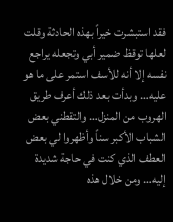فقد استبشرت خيراً بهذه الحادثة وقلت لعلها توقظ ضمير أبي وتجعله يراجع نفسه إلا أنه للأسف استمر على ما هو عليه… وبدأت بعد ذلك أعرف طريق الهروب من المنزل… والتقطني بعض الشباب الأكبر سناً وأظهروا لي بعض العطف الذي كنت في حاجة شديدة إليه… ومن خلال هذه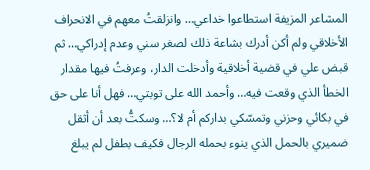المشاعر المزيفة استطاعوا خداعي… وانزلقتُ معهم في الانحراف الأخلاقي ولم أكن أدرك بشاعة ذلك لصغر سني وعدم إدراكي… ثم قبض علي في قضية أخلاقية وأدخلت الدار، وعرفتُ فيها مقدار الخطأ الذي وقعت فيه… وأحمد الله على توبتي… فهل أنا على حق في بكائي وحزني وتمسّكي بداركم أم لا؟… وسكتُّ بعد أن أثقل ضميري بالحمل الذي ينوء بحمله الرجال فكيف بطفل لم يبلغ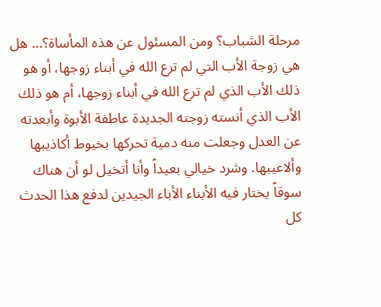مرحلة الشباب؟ ومن المسئول عن هذه المأساة؟… هل هي زوجة الأب التي لم ترع الله في أبناء زوجها، أو هو ذلك الأب الذي لم ترع الله في أبناء زوجها، أم هو ذلك الأب الذي أنسته زوجته الجديدة عاطفة الأبوة وأبعدته عن العدل وجعلت منه دمية تحركها بخيوط أكاذيبها وألاعيبها. وشرد خيالي بعيداً وأنا أتخيل لو أن هناك سوقاً يختار فيه الأبناء الأباء الجيدين لدفع هذا الحدث كل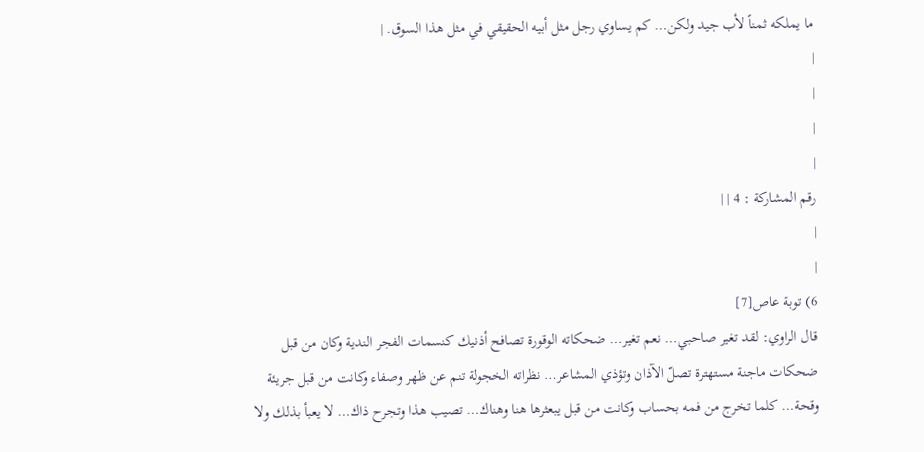ما يملكه ثمناً لأب جيد ولكن… كم يساوي رجل مثل أبيه الحقيقي في مثل هذا السوق. |
|
|
|
|
رقم المشاركة : 4 | |
|
|
6) توبة عاص[7]
قال الراوي: لقد تغير صاحبي… نعم تغير… ضحكاته الوقورة تصافح أذنيك كنسمات الفجر الندية وكان من قبل ضحكات ماجنة مستهترة تصلّ الآذان وتؤذي المشاعر… نظراته الخجولة تنم عن ظهر وصفاء وكانت من قبل جريئة وقحة… كلما تخرج من فمه بحساب وكانت من قبل يبعثرها هنا وهناك… تصيب هذا وتجرح ذاك… لا يعبأ بذلك ولا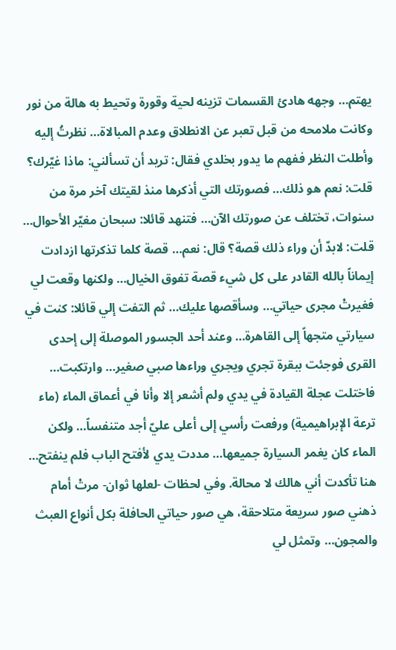يهتم… وجهه هادئ القسمات تزينه لحية وقورة وتحيط به هالة من نور وكانت ملامحه من قبل تعبر عن الانطلاق وعدم المبالاة… نظرتُ إليه وأطلت النظر ففهم ما يدور بخلدي فقال: تريد أن تسألني: ماذا غيّرك؟ قلت: نعم هو ذلك… فصورتك التي أذكرها منذ لقيتك آخر مرة من سنوات، تختلف عن صورتك الآن… فتنهد قائلا: سبحان مغيّر الأحوال… قلت: لابدّ أن وراء ذلك قصة؟ قال: نعم… قصة كلما تذكرتها ازدادت إيماناً بالله القادر على كل شيء قصة تفوق الخيال… ولكنها وقعت لي فغيرتْ مجرى حياتي… وسأقصها عليك… ثم التفت إلي قائلا: كنت في سيارتي متجهاً إلى القاهرة… وعند أحد الجسور الموصلة إلى إحدى القرى فوجئت ببقرة تجري ويجري وراءها صبي صغير… وارتكبت… فاختلت عجلة القيادة في يدي ولم أشعر إلا وأنا في أعماق الماء (ماء ترعة الإبراهيمية) ورفعت رأسي إلى أعلى عليّ أجد متنفساً… ولكن الماء كان يغمر السيارة جميعها… مددت يدي لأفتح الباب فلم ينفتح… هنا تأكدت أني هالك لا محالة. وفي لحظات -لعلها ثوان- مرتْ أمام ذهني صور سريعة متلاحقة، هي صور حياتي الحافلة بكل أنواع العبث والمجون… وتمثل لي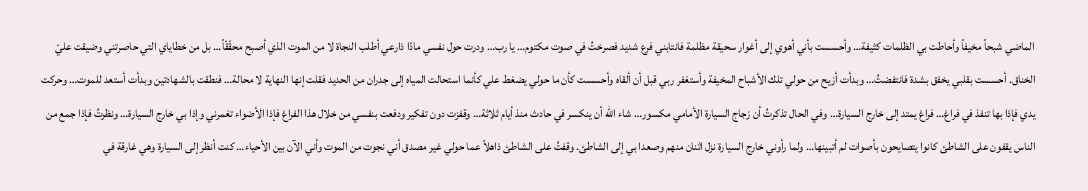الماضي شبحاً مخيفاً وأحاطت بي الظلمات كثيفة… وأحسست بأني أهوي إلى أغوار سحيقة مظلمة فانتابني فرع شديد فصرختُ في صوت مكتوم… يا رب… ودرت حول نفسي مادّا ذارعي أطلب النجاة لا من الموت الذي أصبح محقّقّاً… بل من خطاياي التي حاصرتني وضيقت عليّ الخناق. أحسست بقلبي يخفق بشدة فانتفضتُ… وبدأت أزيح من حولي تلك الأشباح المخيفة وأستغفر ربي قبل أن ألقاه وأحسست كأن ما حولي يضغط علي كأنما استحالت المياه إلى جدران من الحديد فقلت إنها النهاية لا محالة… فنطقت بالشهادتين وبدأت أستعد للموت… وحركت يدي فإذا بها تنفذ في فراغ… فراغ يمتد إلى خارج السيارة… وفي الحال تذكرتُ أن زجاج السيارة الأمامي مكسور… شاء الله أن ينكسر في حادث منذ أيام ثلاثة… وقفزت دون تفكير ودفعت بنفسي من خلال هذا الفراغ فإذا الأضواء تغمرني وإذا بي خارج السيارة… ونظرتُ فإذا جمع من الناس يقفون على الشاطئ كانوا يتصايحون بأصوات لم أتبينها… ولما رأوني خارج السيارة نزل اثنان منهم وصعدا بي إلى الشاطئ. وقفتُ على الشاطئ ذاهلاً عما حولي غير مصدق أني نجوت من الموت وأني الآن بين الأحياء… كنت أنظر إلى السيارة وهي غارقة في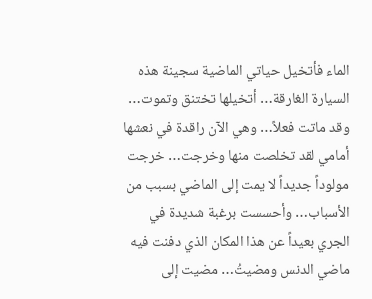الماء فأتخيل حياتي الماضية سجينة هذه السيارة الغارقة… أتخيلها تختنق وتموت… وقد ماتت فعلاً… وهي الآن راقدة في نعشها أمامي لقد تخلصت منها وخرجت… خرجت مولوداً جديداً لا يمت إلى الماضي بسبب من الأسباب… وأحسست برغبة شديدة في الجري بعيداً عن هذا المكان الذي دفنت فيه ماضي الدنس ومضيتُ… مضيت إلى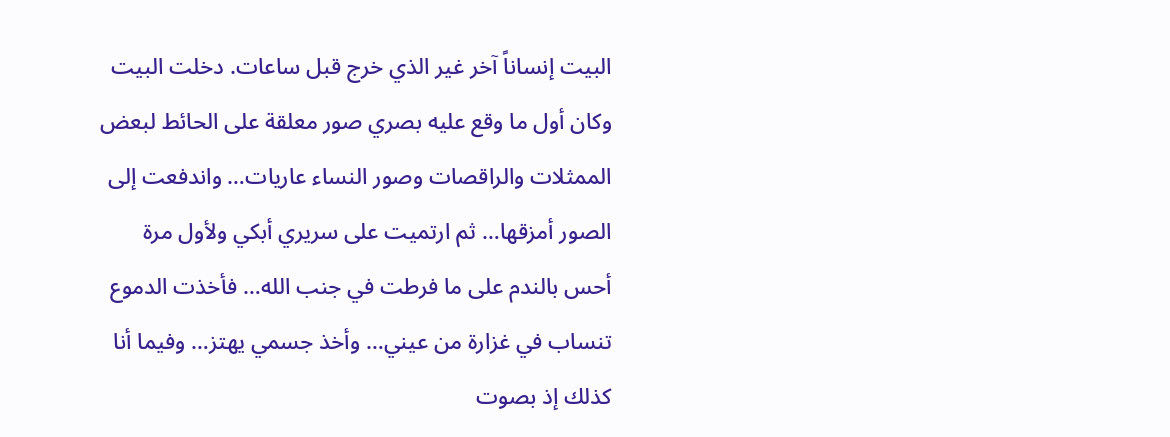البيت إنساناً آخر غير الذي خرج قبل ساعات. دخلت البيت وكان أول ما وقع عليه بصري صور معلقة على الحائط لبعض الممثلات والراقصات وصور النساء عاريات… واندفعت إلى الصور أمزقها… ثم ارتميت على سريري أبكي ولأول مرة أحس بالندم على ما فرطت في جنب الله… فأخذت الدموع تنساب في غزارة من عيني… وأخذ جسمي يهتز… وفيما أنا كذلك إذ بصوت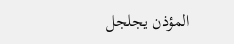المؤذن يجلجل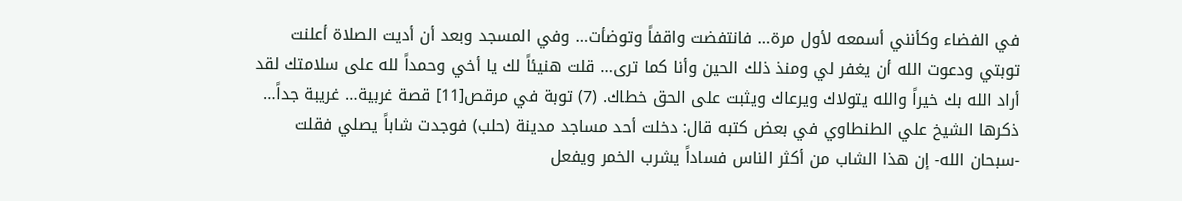في الفضاء وكأنني أسمعه لأول مرة… فانتفضت واقفاً وتوضأت… وفي المسجد وبعد أن أديت الصلاة أعلنت توبتي ودعوت الله أن يغفر لي ومنذ ذلك الحين وأنا كما ترى… قلت هنيئاً لك يا أخي وحمداً لله على سلامتك لقد أراد الله بك خيراً والله يتولاك ويرعاك ويثبت على الحق خطاك. (7) توبة في مرقص[11] قصة غربية… غريبة جداً… ذكرها الشيخ علي الطنطاوي في بعض كتبه قال: دخلت أحد مساجد مدينة (حلب) فوجدت شاباً يصلي فقلت -سبحان الله- إن هذا الشاب من أكثر الناس فساداً يشرب الخمر ويفعل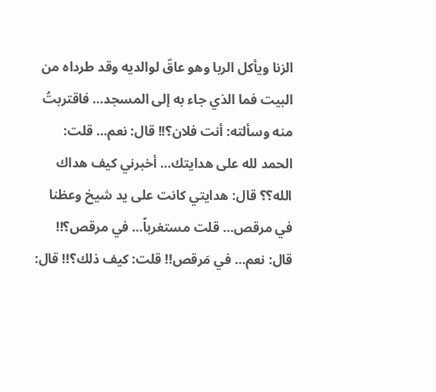الزنا ويأكل الربا وهو عاقّ لوالديه وقد طرداه من البيت فما الذي جاء به إلى المسجد… فاقتربتُ منه وسألته: أنت فلان؟!! قال: نعم… قلت: الحمد لله على هدايتك… أخبرني كيف هداك الله؟؟ قال: هدايتي كانت على يد شيخ وعظنا في مرقص… قلت مستغرباً… في مرقص؟!! قال: نعم… في مَرقص!! قلت: كيف ذلك؟!! قال: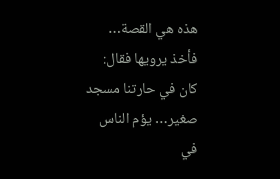هذه هي القصة… فأخذ يرويها فقال: كان في حارتنا مسجد صغير… يؤم الناس في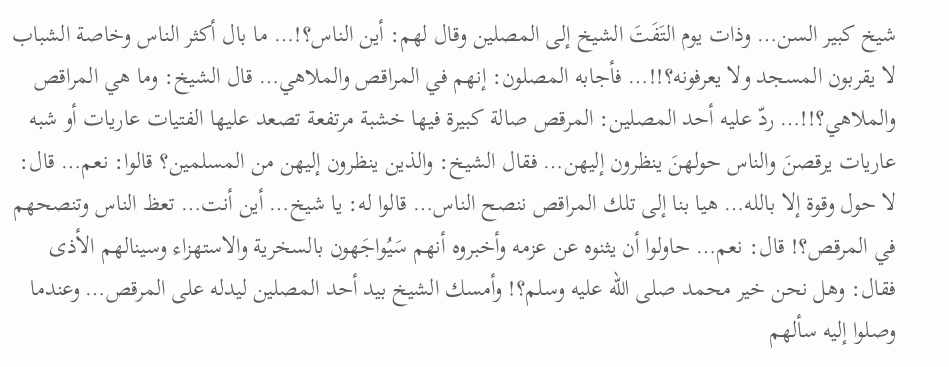شيخ كبير السن… وذات يوم التَفَتَ الشيخ إلى المصلين وقال لهم: أين الناس؟!… ما بال أكثر الناس وخاصة الشباب لا يقربون المسجد ولا يعرفونه؟!!… فأجابه المصلون: إنهم في المراقص والملاهي… قال الشيخ: وما هي المراقص والملاهي؟!!… ردّ عليه أحد المصلين: المرقص صالة كبيرة فيها خشبة مرتفعة تصعد عليها الفتيات عاريات أو شبه عاريات يرقصنَ والناس حولهنَ ينظرون إليهن… فقال الشيخ: والذين ينظرون إليهن من المسلمين؟ قالوا: نعم… قال: لا حول وقوة إلا بالله… هيا بنا إلى تلك المراقص ننصح الناس… قالوا له: يا شيخ… أين أنت… تعظ الناس وتنصحهم في المرقص؟! قال: نعم… حاولوا أن يثنوه عن عزمه وأخبروه أنهم سَيُواجَهون بالسخرية والاستهزاء وسينالهم الأذى فقال: وهل نحن خير محمد صلى الله عليه وسلم؟! وأمسك الشيخ بيد أحد المصلين ليدله على المرقص… وعندما وصلوا إليه سألهم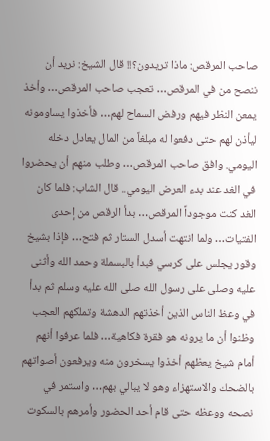صاحب المرقص: ماذا تريدون؟!! قال الشيخ: نريد أن ننصح من في المرقص… تعجب صاحب المرقص… وأخذ يمعن النظر فيهم ورفض السماح لهم… فأخذوا يساومونه ليأذن لهم حتى دفعوا له مبلغاً من المال يعادل دخله اليومي. وافق صاحب المرقص… وطلب منهم أن يحضروا في الغد عند بدء العرض اليومي.. قال الشاب: فلما كان الغد كنت موجوداً المرقص… بدأ الرقص من إحدى الفتيات… ولما انتهت أسدل الستار ثم فتح… فإذا بشيخ وقور يجلس على كرسي فبدأ بالبسملة وحمد الله وأثنى عليه وصلى على رسول الله صلى الله عليه وسلم ثم بدأ في وعظ الناس الذين أخذتهم الدهشة وتملكهم العجب وظنوا أن ما يرونه هو فقرة فكاهية… فلما عرفوا أنهم أمام شيخ يعظهم أخذوا يسخرون منه ويرفعون أصواتهم بالضحك والاستهزاء وهو لا يبالي بهم… واستمر في نصحه ووعظه حتى قام أحد الحضور وأمرهم بالسكوت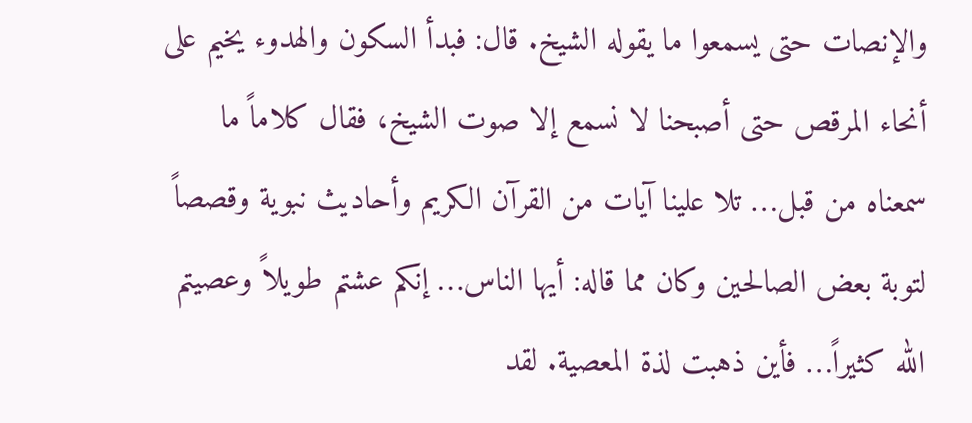والإنصات حتى يسمعوا ما يقوله الشيخ. قال: فبدأ السكون والهدوء يخيم على أنحاء المرقص حتى أصبحنا لا نسمع إلا صوت الشيخ، فقال كلاماً ما سمعناه من قبل… تلا علينا آيات من القرآن الكريم وأحاديث نبوية وقصصاً لتوبة بعض الصالحين وكان مما قاله: أيها الناس… إنكم عشتم طويلاً وعصيتم الله كثيراً… فأين ذهبت لذة المعصية. لقد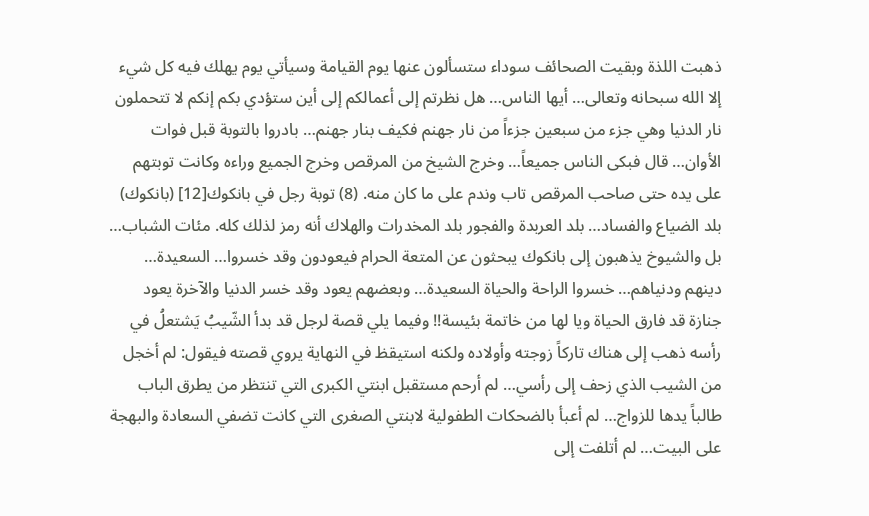ذهبت اللذة وبقيت الصحائف سوداء ستسألون عنها يوم القيامة وسيأتي يوم يهلك فيه كل شيء إلا الله سبحانه وتعالى… أيها الناس… هل نظرتم إلى أعمالكم إلى أين ستؤدي بكم إنكم لا تتحملون نار الدنيا وهي جزء من سبعين جزءاً من نار جهنم فكيف بنار جهنم… بادروا بالتوبة قبل فوات الأوان… قال فبكى الناس جميعاً… وخرج الشيخ من المرقص وخرج الجميع وراءه وكانت توبتهم على يده حتى صاحب المرقص تاب وندم على ما كان منه. (8) توبة رجل في بانكوك[12] (بانكوك) بلد الضياع والفساد… بلد العربدة والفجور بلد المخدرات والهلاك أنه رمز لذلك كله. مئات الشباب… بل والشيوخ يذهبون إلى بانكوك يبحثون عن المتعة الحرام فيعودون وقد خسروا… السعيدة… دينهم ودنياهم… خسروا الراحة والحياة السعيدة… وبعضهم يعود وقد خسر الدنيا والآخرة يعود جنازة قد فارق الحياة ويا لها من خاتمة بئيسة!! وفيما يلي قصة لرجل قد بدأ الشّيبُ يَشتعلُ في رأسه ذهب إلى هناك تاركاً زوجته وأولاده ولكنه استيقظ في النهاية يروي قصته فيقول: لم أخجل من الشيب الذي زحف إلى رأسي… لم أرحم مستقبل ابنتي الكبرى التي تنتظر من يطرق الباب طالباً يدها للزواج… لم أعبأ بالضحكات الطفولية لابنتي الصغرى التي كانت تضفي السعادة والبهجة على البيت… لم أتلفت إلى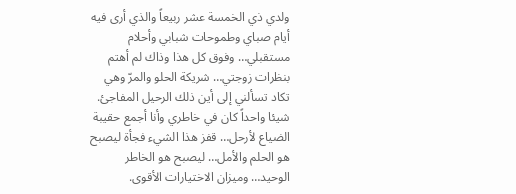ولدي ذي الخمسة عشر ربيعاً والذي أرى فيه أيام صباي وطموحات شبابي وأحلام مستقبلي… وفوق كل هذا وذاك لم أهتم بنظرات زوجتي… شريكة الحلو والمرّ وهي تكاد تسألني إلى أين ذلك الرحيل المفاجئ. شيئا واحداً كان في خاطري وأنا أجمع حقيبة الضياع لأرحل… قفز هذا الشيء فجأة ليصبح هو الحلم والأمل… ليصبح هو الخاطر الوحيد… وميزان الاختيارات الأقوى.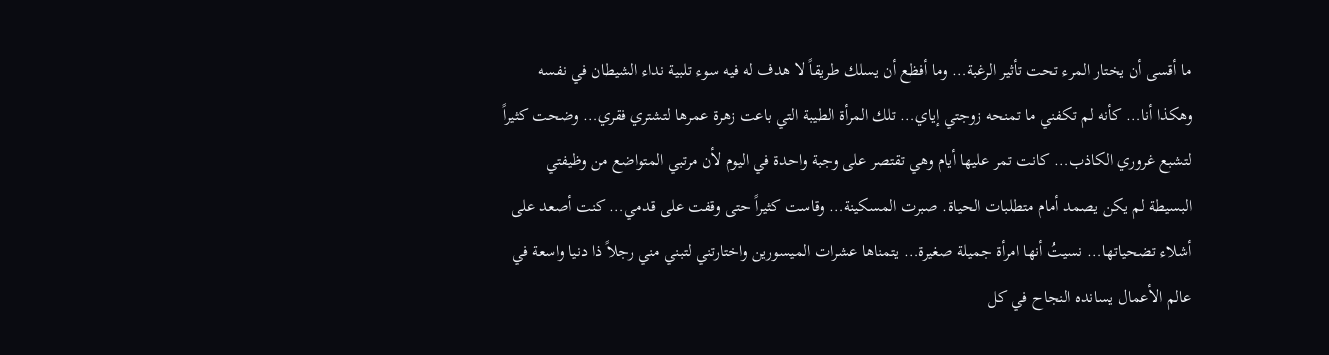ما أقسى أن يختار المرء تحت تأثير الرغبة… وما أفظع أن يسلك طريقاً لا هدف له فيه سوء تلبية نداء الشيطان في نفسه وهكذا أنا… كأنه لم تكفني ما تمنحه زوجتي إياي… تلك المرأة الطيبة التي باعت زهرة عمرها لتشتري فقري… وضحت كثيراً لتشبع غروري الكاذب… كانت تمر عليها أيام وهي تقتصر على وجبة واحدة في اليوم لأن مرتبي المتواضع من وظيفتي البسيطة لم يكن يصمد أمام متطلبات الحياة. صبرت المسكينة… وقاست كثيراً حتى وقفت على قدمي… كنت أصعد على أشلاء تضحياتها… نسيتُ أنها امرأة جميلة صغيرة… يتمناها عشرات الميسورين واختارتني لتبني مني رجلاً ذا دنيا واسعة في عالم الأعمال يسانده النجاح في كل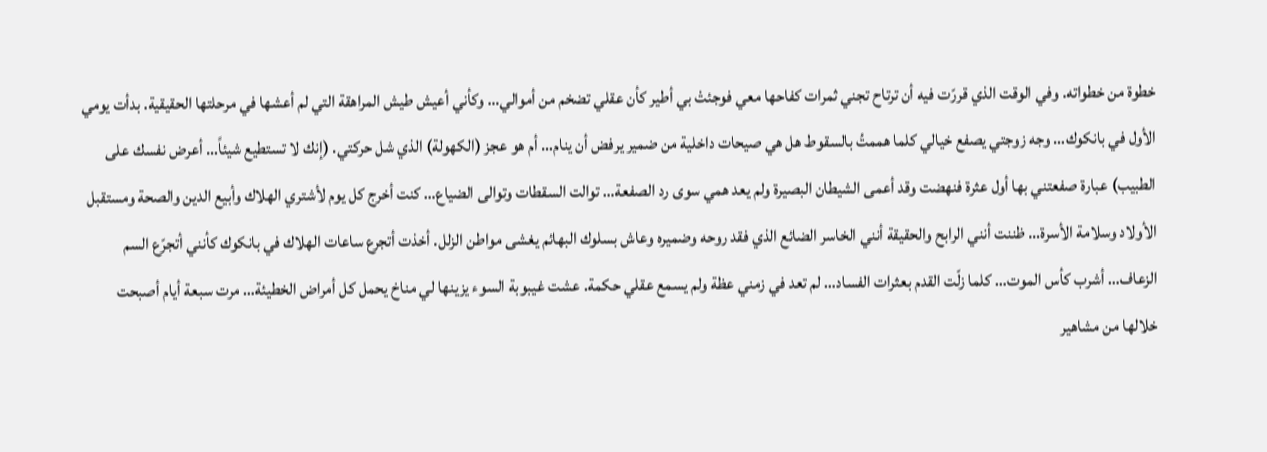خطوة من خطواته. وفي الوقت الذي قررّت فيه أن ترتاح تجني ثمرات كفاحها معي فوجئتْ بي أطير كأن عقلي تضخم من أموالي… وكأني أعيش طيش المراهقة التي لم أعشها في مرحلتها الحقيقية. بدأت يومي الأول في بانكوك… وجه زوجتي يصفع خيالي كلما هممتُ بالسقوط هل هي صيحات داخلية من ضمير يرفض أن ينام… أم هو عجز (الكهولة) الذي شل حركتي. (إنك لا تستطيع شيئاً… أعرض نفسك على الطبيب) عبارة صفعتني بها أول عثرة فنهضت وقد أعمى الشيطان البصيرة ولم يعد همي سوى رد الصفعة… توالت السقطات وتوالى الضياع… كنت أخرج كل يوم لأشتري الهلاك وأبيع الدين والصحة ومستقبل الأولاد وسلامة الأسرة… ظننت أنني الرابح والحقيقة أنني الخاسر الضائع الذي فقد روحه وضميره وعاش بسلوك البهائم يغشى مواطن الزلل. أخذت أتجرع ساعات الهلاك في بانكوك كأنني أتجرّع السم الزعاف… أشرب كأس الموت… كلما زلّت القدم بعثرات الفساد… لم تعد في زمني عظة ولم يسمع عقلي حكمة. عشت غيبوبة السوء يزينها لي مناخ يحمل كل أمراض الخطيئة… مرت سبعة أيام أصبحت خلالها من مشاهير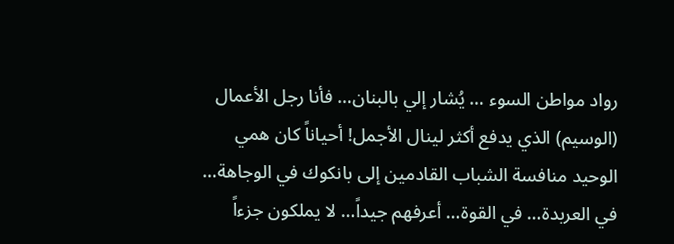رواد مواطن السوء … يُشار إلي بالبنان… فأنا رجل الأعمال (الوسيم) الذي يدفع أكثر لينال الأجمل! أحياناً كان همي الوحيد منافسة الشباب القادمين إلى بانكوك في الوجاهة… في العربدة… في القوة… أعرفهم جيداً… لا يملكون جزءاً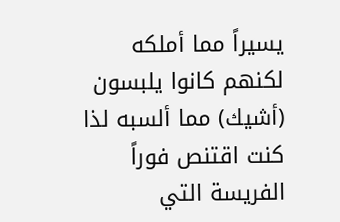يسيراً مما أملكه لكنهم كانوا يلبسون (أشيك) مما ألسبه لذا كنت اقتنص فوراً الفريسة التي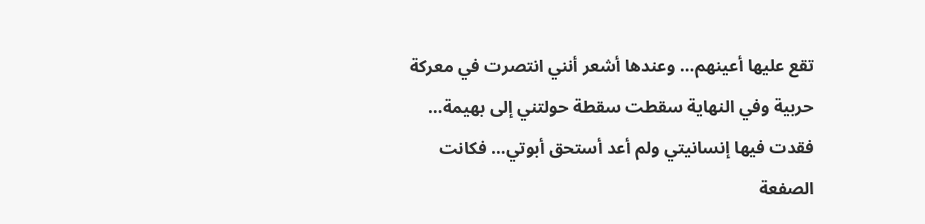تقع عليها أعينهم… وعندها أشعر أنني انتصرت في معركة حربية وفي النهاية سقطت سقطة حولتني إلى بهيمة… فقدت فيها إنسانيتي ولم أعد أستحق أبوتي… فكانت الصفعة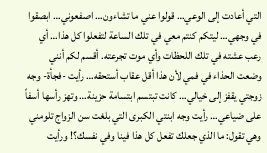التي أعادت إلى الوعي… قولوا عني ما تشاءون… اصفعوني… ابصقوا في وجهي… ليتكم كنتم معي في تلك الساعة لتفعلوا كل هذا… أي رعب عشته في تلك اللحظات وأي موت تجرعته. أقسم لكم أنني وضعت الحذاء في فمي لأن هذا أقل عقاب أستحقه… رأيت -فجأة- وجه زوجتي يقفز إلى خيالي… كانت تبتسم ابتسامة حزينة… وتهز رأسها أسفاً على ضياعي… رأيت وجه ابنتي الكبرى التي بلغت سن الزواج تلومني وهي تقول: ما الذي جعلك تفعل كل هذا فينا وفي نفسك؟! ورأيت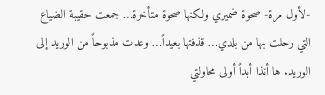-لأول مرة- صحوة ضميري ولكنها صحوة متأخرة… جمعت حقيبة الضياع التي رحلت بها من بلدي… قذفتها بعيداً… وعدت مذبوحاً من الوريد إلى الوريد. ها أنذا أبداً أولى محاولتي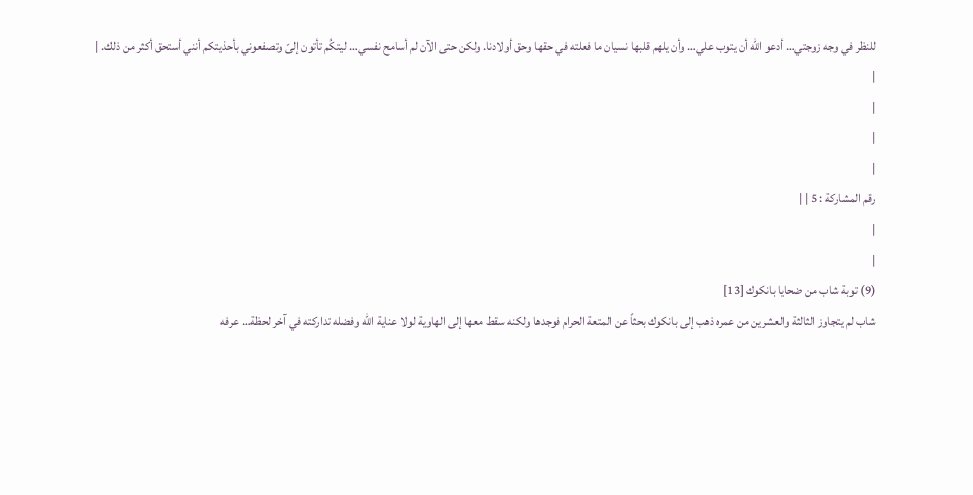للنظر في وجه زوجتي… أدعو الله أن يتوب علي… وأن يلهم قلبها نسيان ما فعلته في حقها وحق أولادنا. ولكن حتى الآن لم أسامح نفسي… ليتكُم تأتون إلىّ وتصفعوني بأحذيتكم أنني أستحق أكثر من ذلك. |
|
|
|
|
رقم المشاركة : 5 | |
|
|
(9) توبة شاب من ضحايا بانكوك [13]
شاب لم يتجاوز الثالثة والعشرين من عمره ذهب إلى بانكوك بحثاً عن المتعة الحرام فوجدها ولكنه سقط معها إلى الهاوية لولا عناية الله وفضله تداركته في آخر لحظة… عرفه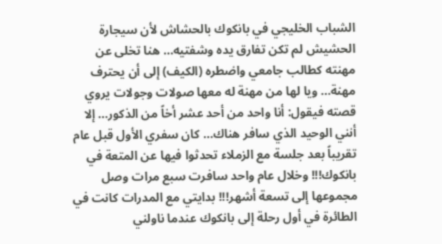الشباب الخليجي في بانكوك بالحشاش لأن سيجارة الحشيش لم تكن تفارق يده وشفتيه… هنا تخلى عن مهنته كطالب جامعي واضطره (الكيف) إلى أن يحترف مهنة… ويا لها من مهنة له معها صولات وجولات يروي قصته فيقول: أنا واحد من أحد عشر أخاً من الذكور… إلا أنني الوحيد الذي سافر هناك… كان سفري الأول قبل عام تقريباً بعد جلسة مع الزملاء تحدثوا فيها عن المتعة في بانكوك!!! وخلال عام واحد سافرت سبع مرات وصل مجموعها إلى تسعة أشهر!!! بدايتي مع المدرات كانت في الطائرة في أول رحلة إلى بانكوك عندما ناولني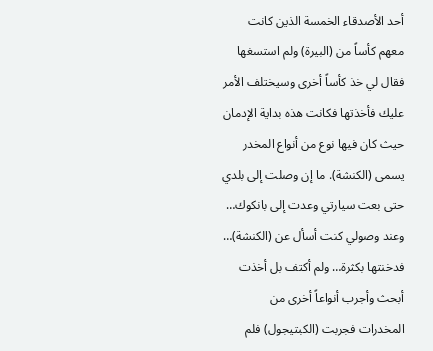أحد الأصدقاء الخمسة الذين كانت معهم كأساً من (البيرة) ولم استسغها فقال لي خذ كأساً أخرى وسيختلف الأمر عليك فأخذتها فكانت هذه بداية الإدمان حيث كان فيها نوع من أنواع المخدر يسمى (الكنشة). ما إن وصلت إلى بلدي حتى بعت سيارتي وعدت إلى بانكوك… وعند وصولي كنت أسأل عن (الكنشة)… فدخنتها بكثرة… ولم أكتف بل أخذت أبحث وأجرب أنواعاً أخرى من المخدرات فجربت (الكبتيجول) فلم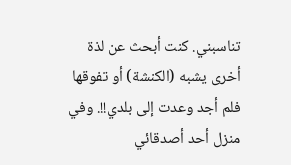تناسبني. كنت أبحث عن لذة أخرى يشبه (الكنشة) أو تفوقها فلم أجد وعدت إلى بلدي!!. وفي منزل أحد أصدقائي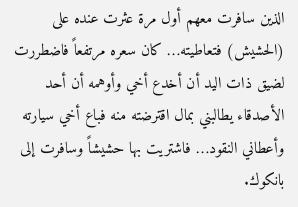الذين سافرت معهم أول مرة عثرت عنده على (الحشيش) فتعاطيته… كان سعره مرتفعاً فاضطررت لضيق ذات اليد أن أخدع أخي وأوهمه أن أحد الأصدقاء يطالبني بمال اقترضته منه فباع أخي سيارته وأعطاني النقود… فاشتريت بها حشيشاً وسافرت إلى بانكوك.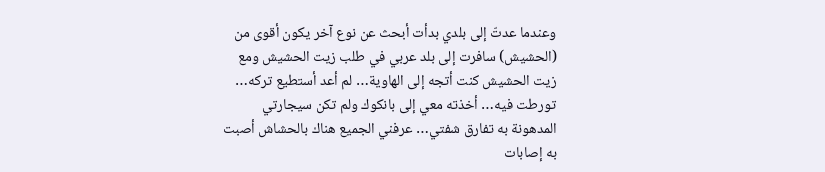وعندما عدتّ إلى بلدي بدأت أبحث عن نوع آخر يكون أقوى من (الحشيش) سافرت إلى بلد عربي في طلب زيت الحشيش ومع زيت الحشيش كنت أتجه إلى الهاوية… لم أعد أستطيع تركه… تورطت فيه… أخذته معي إلى بانكوك ولم تكن سيجارتي المدهونة به تفارق شفتي… عرفني الجميع هناك بالحشاش أصبت به إصابات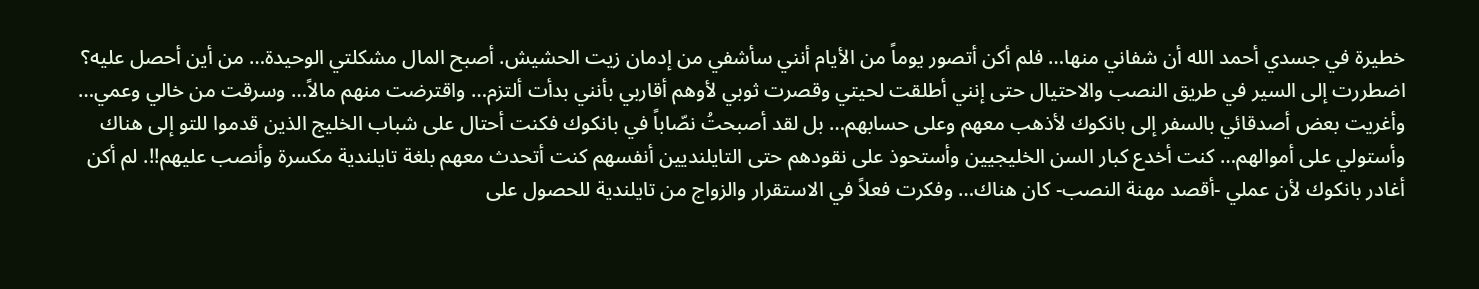خطيرة في جسدي أحمد الله أن شفاني منها… فلم أكن أتصور يوماً من الأيام أنني سأشفي من إدمان زيت الحشيش. أصبح المال مشكلتي الوحيدة… من أين أحصل عليه؟ اضطررت إلى السير في طريق النصب والاحتيال حتى إنني أطلقت لحيتي وقصرت ثوبي لأوهم أقاربي بأنني بدأت ألتزم… واقترضت منهم مالاً… وسرقت من خالي وعمي… وأغريت بعض أصدقائي بالسفر إلى بانكوك لأذهب معهم وعلى حسابهم… بل لقد أصبحتُ نصّاباً في بانكوك فكنت أحتال على شباب الخليج الذين قدموا للتو إلى هناك وأستولي على أموالهم… كنت أخدع كبار السن الخليجيين وأستحوذ على نقودهم حتى التايلنديين أنفسهم كنت أتحدث معهم بلغة تايلندية مكسرة وأنصب عليهم!!. لم أكن أغادر بانكوك لأن عملي -أقصد مهنة النصب- كان هناك… وفكرت فعلاً في الاستقرار والزواج من تايلندية للحصول على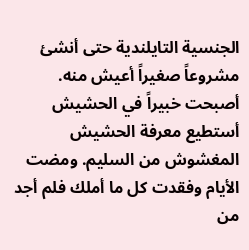الجنسية التايلندية حتى أنشئ مشروعاً صغيراً أعيش منه. أصبحت خبيراً في الحشيش أستطيع معرفة الحشيش المغشوش من السليم. ومضت الأيام وفقدت كل ما أملك فلم أجد من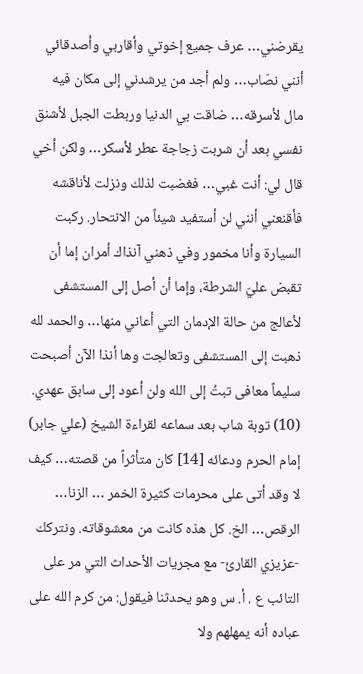يقرضني… عرف جميع إخوتي وأقاربي وأصدقائي أنني نصّاب… ولم أجد من يرشدني إلى مكان فيه مال لأسرقه… ضاقت بي الدنيا وربطت الجبل لأشنق نفسي بعد أن شربت زجاجة عطر لأسكر… ولكن أخي قال لي: أنت غبي… فغضبت لذلك ونزلت لأناقشه فأقنعني أنني لن أستفيد شيئاً من الانتحار. ركبت السيارة وأنا مخمور وفي ذهني آنذاك أمران إما أن تقبض عليّ الشرطة، وإما أن أصل إلى المستشفى لأعالج من حالة الإدمان التي أعاني منها… والحمد لله ذهبت إلى المستشفى وتعالجت وها أنذا الآن أصبحت سليماً معافى تبتُ إلى الله ولن أعود إلى سابق عهدي. (10) توبة شاب بعد سماعه لقراءة الشيخ (علي جابر) إمام الحرم ودعائه [14] كان متأثراً من قصته… كيف لا وقد أتى على محرمات كثيرة الخمر … الزنا… الرقص… الخ. كل هذه كانت من معشوقاته. ونتركك -عزيزي القارئ- مع مجريات الأحداث التي مر على التائب ع . أ. س وهو يحدثنا فيقول: من كرم الله على عباده أنه يمهلهم ولا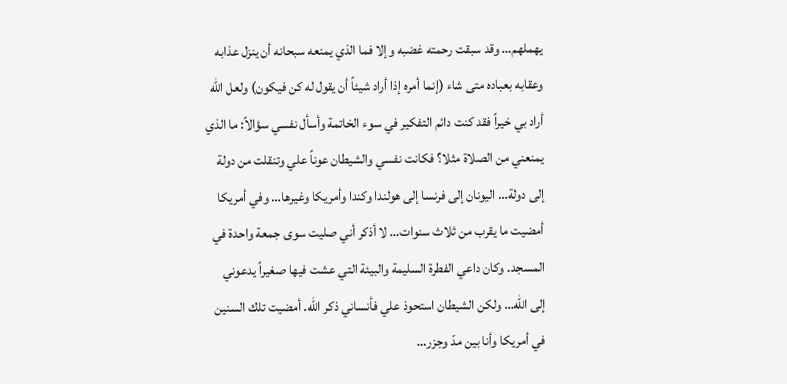يهملهم… وقد سبقت رحمته غضبه وإلا فما الذي يمنعه سبحانه أن ينزل عذابه وعقابه بعباده متى شاء (إنما أمره إذا أراد شيئاً أن يقول له كن فيكون) ولعل الله أراد بي خيراً فقد كنت دائم التفكير في سوء الخاتمة وأسأل نفسي سؤالاً: ما الذي يمنعني من الصلاة مثلا؟ فكانت نفسي والشيطان عوناً علي وتنقلت من دولة إلى دولة… اليونان إلى فرنسا إلى هولندا وكندا وأمريكا وغيرها… وفي أمريكا أمضيت ما يقرب من ثلاث سنوات… لا أذكر أني صليت سوى جمعة واحدة في المسجد. وكان داعي الفطرة السليمة والبيئة التي عشت فيها صغيراً يدعوني إلى الله… ولكن الشيطان استحوذ علي فأنساني ذكر الله. أمضيت تلك السنين في أمريكا وأنا بين مدّ وجزر…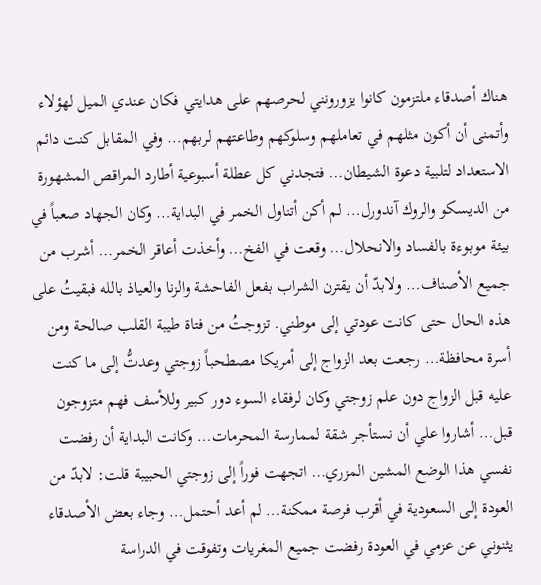هناك أصدقاء ملتزمون كانوا يزورونني لحرصهم على هدايتي فكان عندي الميل لهؤلاء وأتمنى أن أكون مثلهم في تعاملهم وسلوكهم وطاعتهم لربهم… وفي المقابل كنت دائم الاستعداد لتلبية دعوة الشيطان… فتجدني كل عطلة أسبوعية أطارد المراقص المشهورة من الديسكو والروك آندورل… لم أكن أتناول الخمر في البداية… وكان الجهاد صعباً في بيئة موبوءة بالفساد والانحلال… وقعت في الفخ… وأخذت أعاقر الخمر… أشرب من جميع الأصناف… ولابدّ أن يقترن الشراب بفعل الفاحشة والزنا والعياذ بالله فبقيتُ على هذه الحال حتى كانت عودتي إلى موطني. تزوجتُ من فتاة طيبة القلب صالحة ومن أسرة محافظة… رجعت بعد الزواج إلى أمريكا مصطحباً زوجتي وعدتُّ إلى ما كنت عليه قبل الزواج دون علم زوجتي وكان لرفقاء السوء دور كبير وللأسف فهم متزوجون قبل… أشاروا علي أن نستأجر شقة لممارسة المحرمات… وكانت البداية أن رفضت نفسي هذا الوضع المشين المزري… اتجهت فوراً إلى زوجتي الحبيبة قلت: لابدّ من العودة إلى السعودية في أقرب فرصة ممكنة… لم أعد أحتمل… وجاء بعض الأصدقاء يثنوني عن عزمي في العودة رفضت جميع المغريات وتفوقت في الدراسة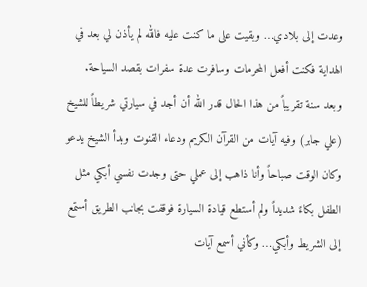وعدت إلى بلادي… وبقيت على ما كنت عليه فالله لم يأذن لي بعد في الهداية فكنت أفعل المحرمات وسافرت عدة سفرات بقصد السياحة. وبعد سنة تقريباً من هذا الحال قدر الله أن أجد في سيارتي شريطاً للشيخ (علي جابر) وفيه آيات من القرآن الكريم ودعاء القنوت وبدأ الشيخ يدعو وكان الوقت صباحاً وأنا ذاهب إلى عملي حتى وجدت نفسي أبكي مثل الطفل بكاءً شديداً ولم أستطع قيادة السيارة فوقفت بجانب الطريق أستمع إلى الشريط وأبكي… وكأني أسمع آيات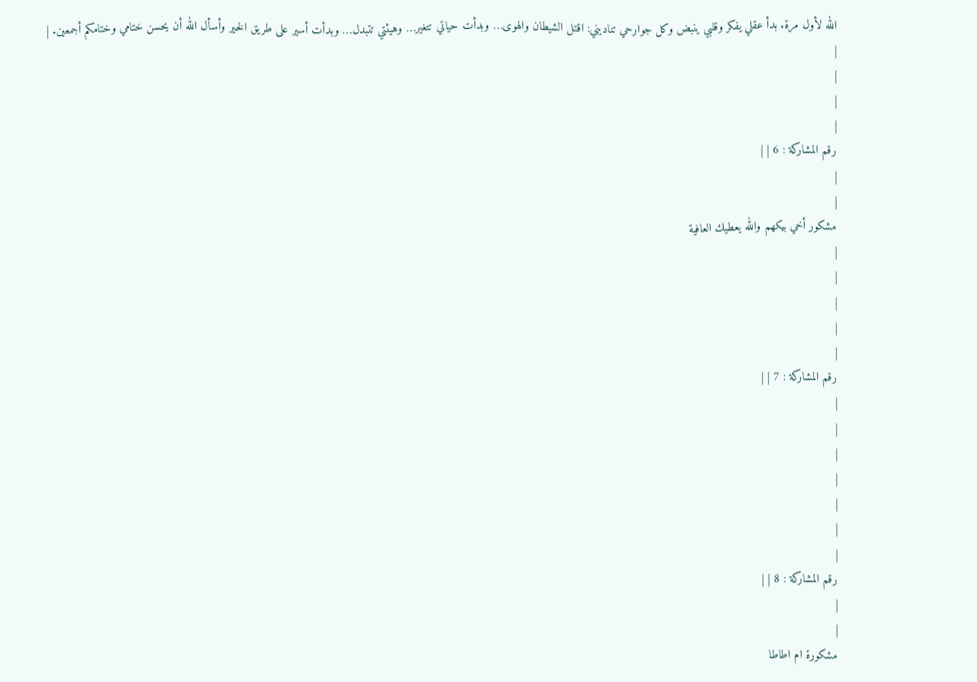الله لأول مرة. بدأ عقلي يفكر وقلبي ينبض وكل جوارحي تناديني: اقتل الشيطان والهوى… وبدأت حياتي تتغير… وهيئتي تتبدل… وبدأت أسير على طريق الخير وأسأل الله أن يحسن ختامي وختامكم أجمعين. |
|
|
|
|
رقم المشاركة : 6 | |
|
|
مشكور أخي بيكهم والله يعطيك العافية
|
|
|
|
|
رقم المشاركة : 7 | |
|
|
|
|
|
|
|
رقم المشاركة : 8 | |
|
|
مشكورة ام اطاطا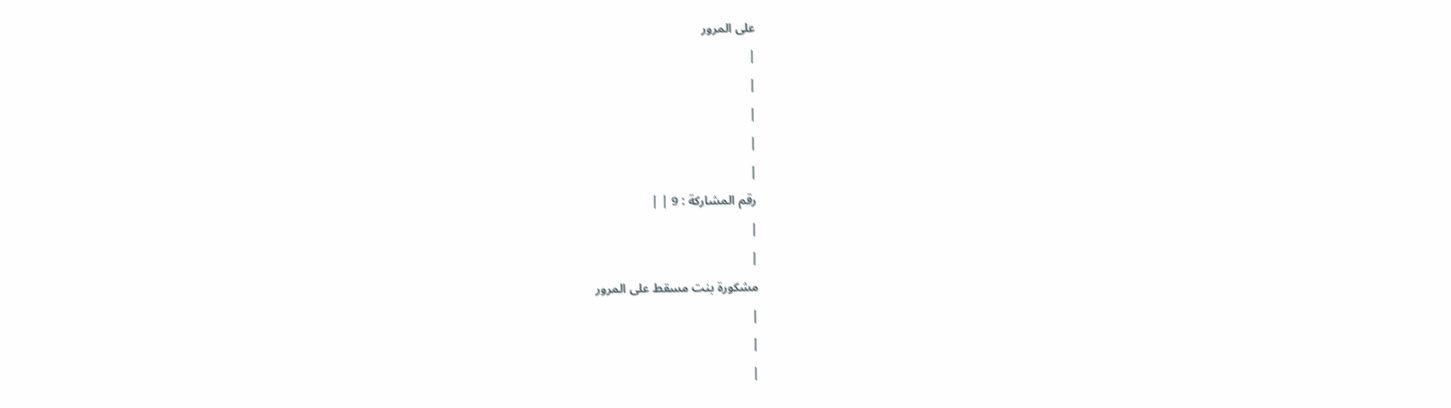على المرور
|
|
|
|
|
رقم المشاركة : 9 | |
|
|
مشكورة بنت مسقط على المرور
|
|
|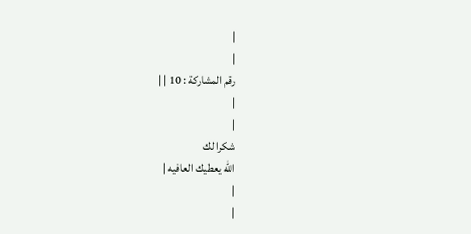|
|
رقم المشاركة : 10 | |
|
|
شكرا لك
الله يعطيك العافيه |
|
|